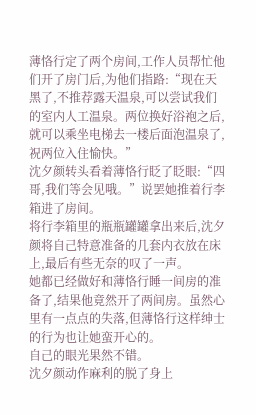薄恪行定了两个房间,工作人员帮忙他们开了房门后,为他们指路:“现在天黑了,不推荐露天温泉,可以尝试我们的室内人工温泉。两位换好浴袍之后,就可以乘坐电梯去一楼后面泡温泉了,祝两位入住愉快。”
沈夕颜转头看着薄恪行眨了眨眼:“四哥,我们等会见哦。”说罢她推着行李箱进了房间。
将行李箱里的瓶瓶罐罐拿出来后,沈夕颜将自己特意准备的几套内衣放在床上,最后有些无奈的叹了一声。
她都已经做好和薄恪行睡一间房的准备了,结果他竟然开了两间房。虽然心里有一点点的失落,但薄恪行这样绅士的行为也让她蛮开心的。
自己的眼光果然不错。
沈夕颜动作麻利的脱了身上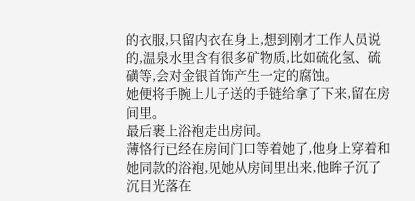的衣服,只留内衣在身上,想到刚才工作人员说的,温泉水里含有很多矿物质,比如硫化氢、硫磺等,会对金银首饰产生一定的腐蚀。
她便将手腕上儿子送的手链给拿了下来,留在房间里。
最后裹上浴袍走出房间。
薄恪行已经在房间门口等着她了,他身上穿着和她同款的浴袍,见她从房间里出来,他眸子沉了沉目光落在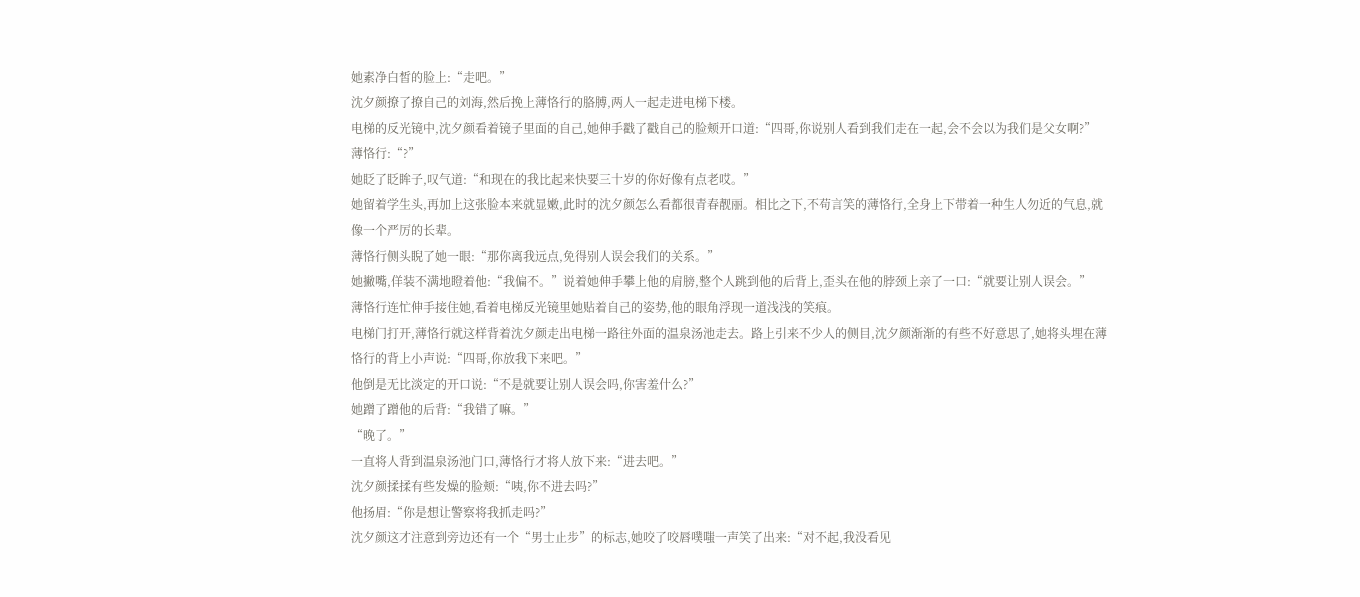她素净白皙的脸上:“走吧。”
沈夕颜撩了撩自己的刘海,然后挽上薄恪行的胳膊,两人一起走进电梯下楼。
电梯的反光镜中,沈夕颜看着镜子里面的自己,她伸手戳了戳自己的脸颊开口道:“四哥,你说别人看到我们走在一起,会不会以为我们是父女啊?”
薄恪行:“?”
她眨了眨眸子,叹气道:“和现在的我比起来快要三十岁的你好像有点老哎。”
她留着学生头,再加上这张脸本来就显嫩,此时的沈夕颜怎么看都很青春靓丽。相比之下,不苟言笑的薄恪行,全身上下带着一种生人勿近的气息,就像一个严厉的长辈。
薄恪行侧头睨了她一眼:“那你离我远点,免得别人误会我们的关系。”
她撇嘴,佯装不满地瞪着他:“我偏不。”说着她伸手攀上他的肩膀,整个人跳到他的后背上,歪头在他的脖颈上亲了一口:“就要让别人误会。”
薄恪行连忙伸手接住她,看着电梯反光镜里她贴着自己的姿势,他的眼角浮现一道浅浅的笑痕。
电梯门打开,薄恪行就这样背着沈夕颜走出电梯一路往外面的温泉汤池走去。路上引来不少人的侧目,沈夕颜渐渐的有些不好意思了,她将头埋在薄恪行的背上小声说:“四哥,你放我下来吧。”
他倒是无比淡定的开口说:“不是就要让别人误会吗,你害羞什么?”
她蹭了蹭他的后背:“我错了嘛。”
“晚了。”
一直将人背到温泉汤池门口,薄恪行才将人放下来:“进去吧。”
沈夕颜揉揉有些发燥的脸颊:“咦,你不进去吗?”
他扬眉:“你是想让警察将我抓走吗?”
沈夕颜这才注意到旁边还有一个“男士止步”的标志,她咬了咬唇噗嗤一声笑了出来:“对不起,我没看见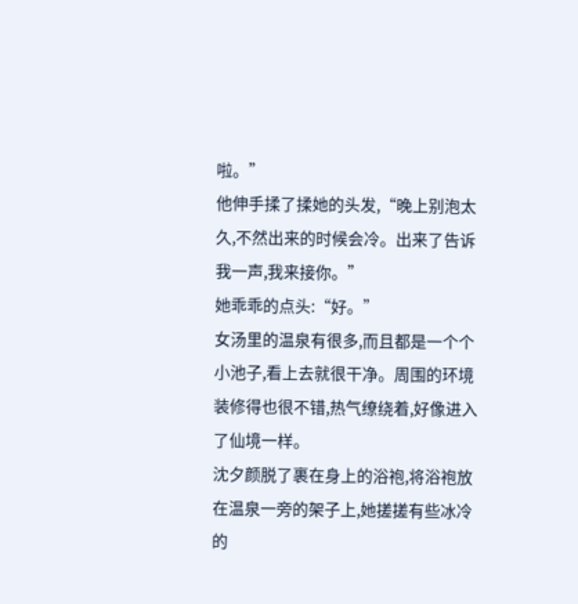啦。”
他伸手揉了揉她的头发,“晚上别泡太久,不然出来的时候会冷。出来了告诉我一声,我来接你。”
她乖乖的点头:“好。”
女汤里的温泉有很多,而且都是一个个小池子,看上去就很干净。周围的环境装修得也很不错,热气缭绕着,好像进入了仙境一样。
沈夕颜脱了裹在身上的浴袍,将浴袍放在温泉一旁的架子上,她搓搓有些冰冷的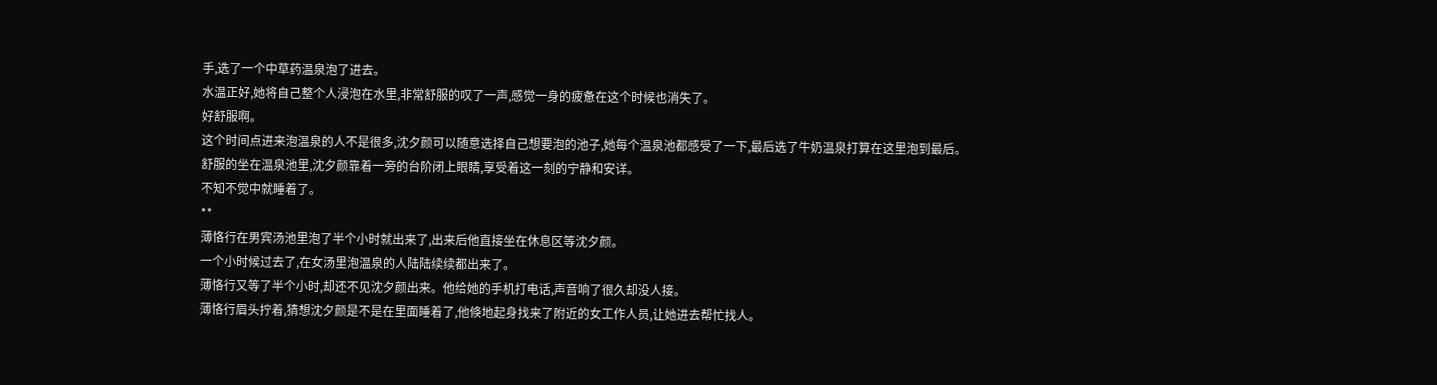手,选了一个中草药温泉泡了进去。
水温正好,她将自己整个人浸泡在水里,非常舒服的叹了一声,感觉一身的疲惫在这个时候也消失了。
好舒服啊。
这个时间点进来泡温泉的人不是很多,沈夕颜可以随意选择自己想要泡的池子,她每个温泉池都感受了一下,最后选了牛奶温泉打算在这里泡到最后。
舒服的坐在温泉池里,沈夕颜靠着一旁的台阶闭上眼睛,享受着这一刻的宁静和安详。
不知不觉中就睡着了。
**
薄恪行在男宾汤池里泡了半个小时就出来了,出来后他直接坐在休息区等沈夕颜。
一个小时候过去了,在女汤里泡温泉的人陆陆续续都出来了。
薄恪行又等了半个小时,却还不见沈夕颜出来。他给她的手机打电话,声音响了很久却没人接。
薄恪行眉头拧着,猜想沈夕颜是不是在里面睡着了,他倏地起身找来了附近的女工作人员,让她进去帮忙找人。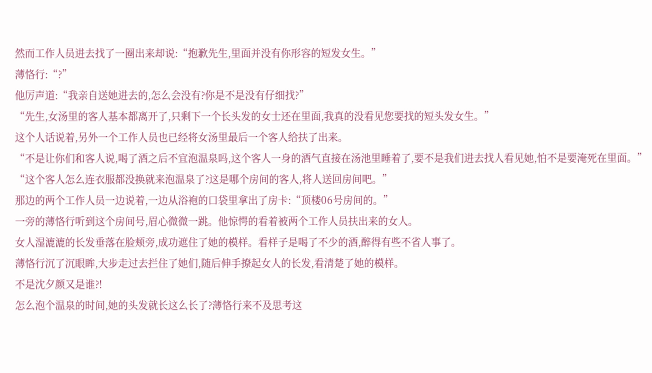然而工作人员进去找了一圈出来却说:“抱歉先生,里面并没有你形容的短发女生。”
薄恪行:“?”
他厉声道:“我亲自送她进去的,怎么会没有?你是不是没有仔细找?”
“先生,女汤里的客人基本都离开了,只剩下一个长头发的女士还在里面,我真的没看见您要找的短头发女生。”
这个人话说着,另外一个工作人员也已经将女汤里最后一个客人给扶了出来。
“不是让你们和客人说,喝了酒之后不宜泡温泉吗,这个客人一身的酒气直接在汤池里睡着了,要不是我们进去找人看见她,怕不是要淹死在里面。”
“这个客人怎么连衣服都没换就来泡温泉了?这是哪个房间的客人,将人送回房间吧。”
那边的两个工作人员一边说着,一边从浴袍的口袋里拿出了房卡:“顶楼06号房间的。”
一旁的薄恪行听到这个房间号,眉心微微一跳。他惊愕的看着被两个工作人员扶出来的女人。
女人湿漉漉的长发垂落在脸颊旁,成功遮住了她的模样。看样子是喝了不少的酒,醉得有些不省人事了。
薄恪行沉了沉眼眸,大步走过去拦住了她们,随后伸手撩起女人的长发,看清楚了她的模样。
不是沈夕颜又是谁?!
怎么泡个温泉的时间,她的头发就长这么长了?薄恪行来不及思考这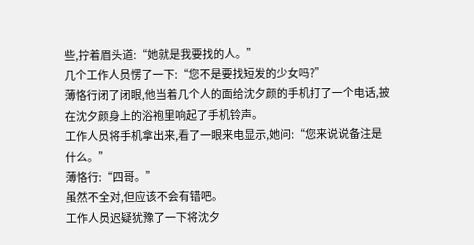些,拧着眉头道:“她就是我要找的人。”
几个工作人员愣了一下:“您不是要找短发的少女吗?”
薄恪行闭了闭眼,他当着几个人的面给沈夕颜的手机打了一个电话,披在沈夕颜身上的浴袍里响起了手机铃声。
工作人员将手机拿出来,看了一眼来电显示,她问:“您来说说备注是什么。”
薄恪行:“四哥。”
虽然不全对,但应该不会有错吧。
工作人员迟疑犹豫了一下将沈夕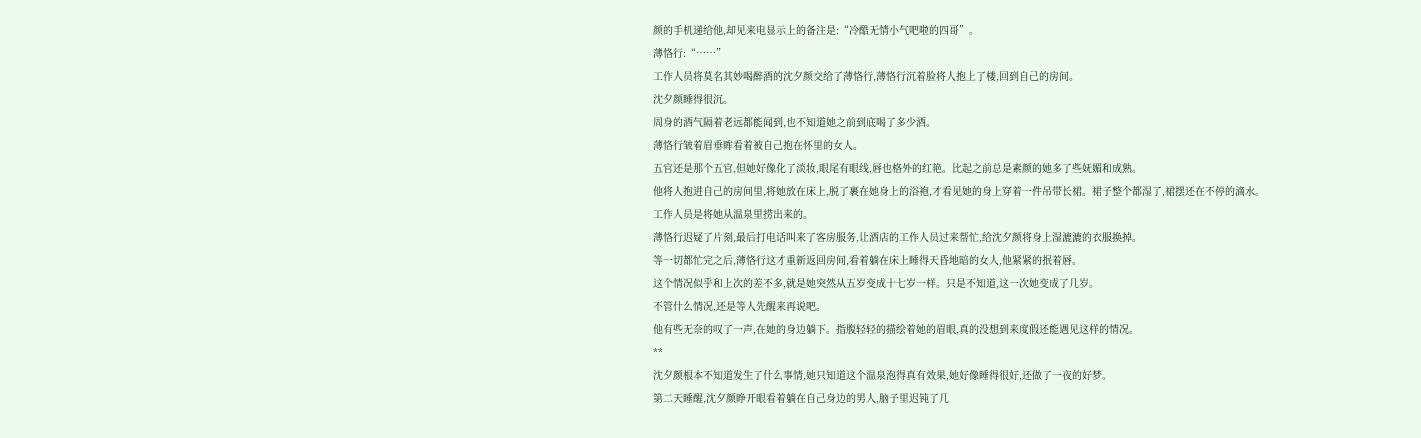颜的手机递给他,却见来电显示上的备注是:“冷酷无情小气吧啦的四哥”。
薄恪行:“……”
工作人员将莫名其妙喝醉酒的沈夕颜交给了薄恪行,薄恪行沉着脸将人抱上了楼,回到自己的房间。
沈夕颜睡得很沉。
周身的酒气隔着老远都能闻到,也不知道她之前到底喝了多少酒。
薄恪行皱着眉垂眸看着被自己抱在怀里的女人。
五官还是那个五官,但她好像化了淡妆,眼尾有眼线,唇也格外的红艳。比起之前总是素颜的她多了些妩媚和成熟。
他将人抱进自己的房间里,将她放在床上,脱了裹在她身上的浴袍,才看见她的身上穿着一件吊带长裙。裙子整个都湿了,裙摆还在不停的滴水。
工作人员是将她从温泉里捞出来的。
薄恪行迟疑了片刻,最后打电话叫来了客房服务,让酒店的工作人员过来帮忙,给沈夕颜将身上湿漉漉的衣服换掉。
等一切都忙完之后,薄恪行这才重新返回房间,看着躺在床上睡得天昏地暗的女人,他紧紧的抿着唇。
这个情况似乎和上次的差不多,就是她突然从五岁变成十七岁一样。只是不知道,这一次她变成了几岁。
不管什么情况,还是等人先醒来再说吧。
他有些无奈的叹了一声,在她的身边躺下。指腹轻轻的描绘着她的眉眼,真的没想到来度假还能遇见这样的情况。
**
沈夕颜根本不知道发生了什么事情,她只知道这个温泉泡得真有效果,她好像睡得很好,还做了一夜的好梦。
第二天睡醒,沈夕颜睁开眼看着躺在自己身边的男人,脑子里迟钝了几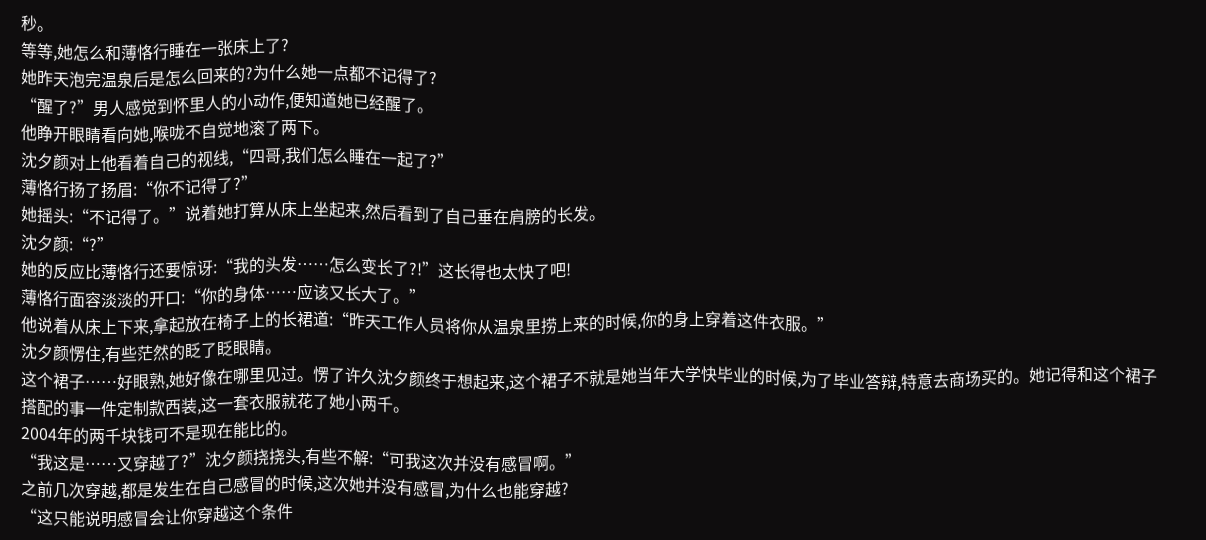秒。
等等,她怎么和薄恪行睡在一张床上了?
她昨天泡完温泉后是怎么回来的?为什么她一点都不记得了?
“醒了?”男人感觉到怀里人的小动作,便知道她已经醒了。
他睁开眼睛看向她,喉咙不自觉地滚了两下。
沈夕颜对上他看着自己的视线,“四哥,我们怎么睡在一起了?”
薄恪行扬了扬眉:“你不记得了?”
她摇头:“不记得了。”说着她打算从床上坐起来,然后看到了自己垂在肩膀的长发。
沈夕颜:“?”
她的反应比薄恪行还要惊讶:“我的头发……怎么变长了?!”这长得也太快了吧!
薄恪行面容淡淡的开口:“你的身体……应该又长大了。”
他说着从床上下来,拿起放在椅子上的长裙道:“昨天工作人员将你从温泉里捞上来的时候,你的身上穿着这件衣服。”
沈夕颜愣住,有些茫然的眨了眨眼睛。
这个裙子……好眼熟,她好像在哪里见过。愣了许久沈夕颜终于想起来,这个裙子不就是她当年大学快毕业的时候,为了毕业答辩,特意去商场买的。她记得和这个裙子搭配的事一件定制款西装,这一套衣服就花了她小两千。
2004年的两千块钱可不是现在能比的。
“我这是……又穿越了?”沈夕颜挠挠头,有些不解:“可我这次并没有感冒啊。”
之前几次穿越,都是发生在自己感冒的时候,这次她并没有感冒,为什么也能穿越?
“这只能说明感冒会让你穿越这个条件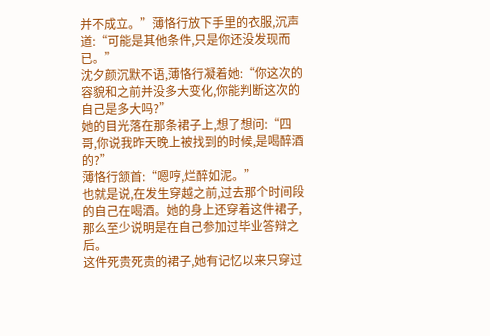并不成立。”薄恪行放下手里的衣服,沉声道:“可能是其他条件,只是你还没发现而已。”
沈夕颜沉默不语,薄恪行凝着她:“你这次的容貌和之前并没多大变化,你能判断这次的自己是多大吗?”
她的目光落在那条裙子上,想了想问:“四哥,你说我昨天晚上被找到的时候,是喝醉酒的?”
薄恪行颔首:“嗯哼,烂醉如泥。”
也就是说,在发生穿越之前,过去那个时间段的自己在喝酒。她的身上还穿着这件裙子,那么至少说明是在自己参加过毕业答辩之后。
这件死贵死贵的裙子,她有记忆以来只穿过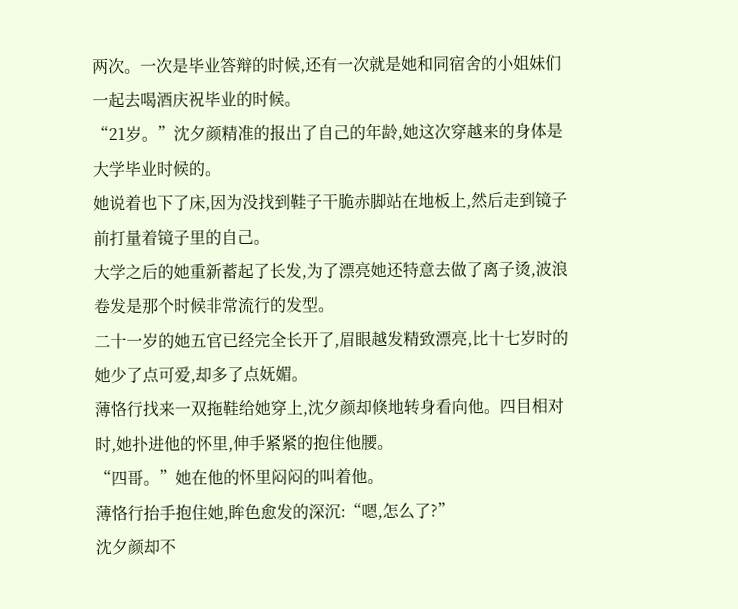两次。一次是毕业答辩的时候,还有一次就是她和同宿舍的小姐妹们一起去喝酒庆祝毕业的时候。
“21岁。”沈夕颜精准的报出了自己的年龄,她这次穿越来的身体是大学毕业时候的。
她说着也下了床,因为没找到鞋子干脆赤脚站在地板上,然后走到镜子前打量着镜子里的自己。
大学之后的她重新蓄起了长发,为了漂亮她还特意去做了离子烫,波浪卷发是那个时候非常流行的发型。
二十一岁的她五官已经完全长开了,眉眼越发精致漂亮,比十七岁时的她少了点可爱,却多了点妩媚。
薄恪行找来一双拖鞋给她穿上,沈夕颜却倏地转身看向他。四目相对时,她扑进他的怀里,伸手紧紧的抱住他腰。
“四哥。”她在他的怀里闷闷的叫着他。
薄恪行抬手抱住她,眸色愈发的深沉:“嗯,怎么了?”
沈夕颜却不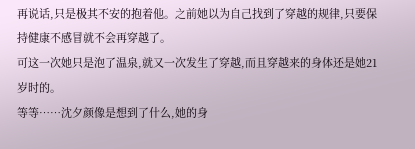再说话,只是极其不安的抱着他。之前她以为自己找到了穿越的规律,只要保持健康不感冒就不会再穿越了。
可这一次她只是泡了温泉,就又一次发生了穿越,而且穿越来的身体还是她21岁时的。
等等……沈夕颜像是想到了什么,她的身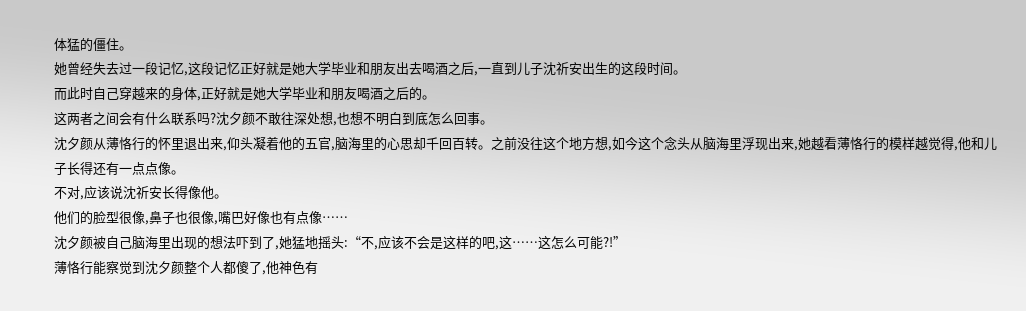体猛的僵住。
她曾经失去过一段记忆,这段记忆正好就是她大学毕业和朋友出去喝酒之后,一直到儿子沈祈安出生的这段时间。
而此时自己穿越来的身体,正好就是她大学毕业和朋友喝酒之后的。
这两者之间会有什么联系吗?沈夕颜不敢往深处想,也想不明白到底怎么回事。
沈夕颜从薄恪行的怀里退出来,仰头凝着他的五官,脑海里的心思却千回百转。之前没往这个地方想,如今这个念头从脑海里浮现出来,她越看薄恪行的模样越觉得,他和儿子长得还有一点点像。
不对,应该说沈祈安长得像他。
他们的脸型很像,鼻子也很像,嘴巴好像也有点像……
沈夕颜被自己脑海里出现的想法吓到了,她猛地摇头:“不,应该不会是这样的吧,这……这怎么可能?!”
薄恪行能察觉到沈夕颜整个人都傻了,他神色有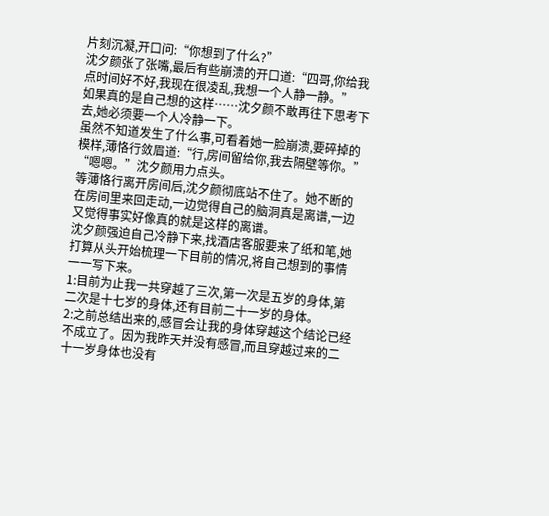片刻沉凝,开口问:“你想到了什么?”
沈夕颜张了张嘴,最后有些崩溃的开口道:“四哥,你给我点时间好不好,我现在很凌乱,我想一个人静一静。”
如果真的是自己想的这样……沈夕颜不敢再往下思考下去,她必须要一个人冷静一下。
虽然不知道发生了什么事,可看着她一脸崩溃,要碎掉的模样,薄恪行敛眉道:“行,房间留给你,我去隔壁等你。”
“嗯嗯。”沈夕颜用力点头。
等薄恪行离开房间后,沈夕颜彻底站不住了。她不断的在房间里来回走动,一边觉得自己的脑洞真是离谱,一边又觉得事实好像真的就是这样的离谱。
沈夕颜强迫自己冷静下来,找酒店客服要来了纸和笔,她打算从头开始梳理一下目前的情况,将自己想到的事情一一写下来。
1:目前为止我一共穿越了三次,第一次是五岁的身体,第二次是十七岁的身体,还有目前二十一岁的身体。
2:之前总结出来的,感冒会让我的身体穿越这个结论已经不成立了。因为我昨天并没有感冒,而且穿越过来的二十一岁身体也没有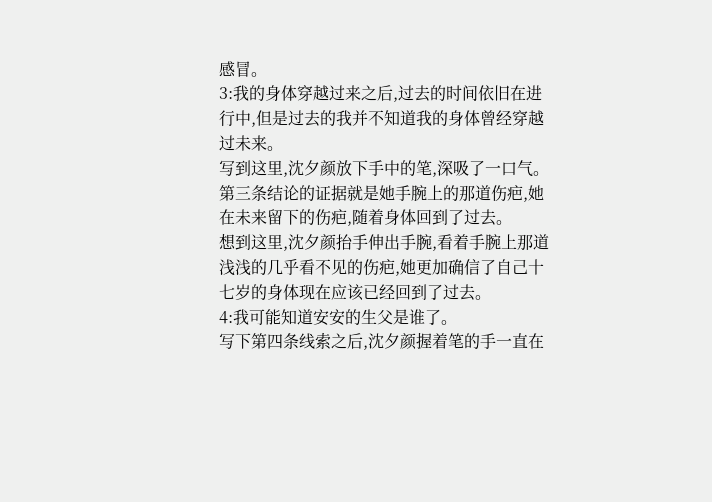感冒。
3:我的身体穿越过来之后,过去的时间依旧在进行中,但是过去的我并不知道我的身体曾经穿越过未来。
写到这里,沈夕颜放下手中的笔,深吸了一口气。
第三条结论的证据就是她手腕上的那道伤疤,她在未来留下的伤疤,随着身体回到了过去。
想到这里,沈夕颜抬手伸出手腕,看着手腕上那道浅浅的几乎看不见的伤疤,她更加确信了自己十七岁的身体现在应该已经回到了过去。
4:我可能知道安安的生父是谁了。
写下第四条线索之后,沈夕颜握着笔的手一直在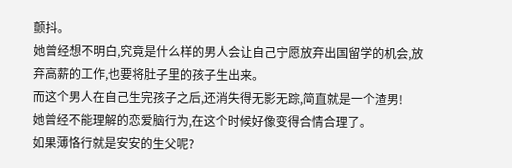颤抖。
她曾经想不明白,究竟是什么样的男人会让自己宁愿放弃出国留学的机会,放弃高薪的工作,也要将肚子里的孩子生出来。
而这个男人在自己生完孩子之后,还消失得无影无踪,简直就是一个渣男!
她曾经不能理解的恋爱脑行为,在这个时候好像变得合情合理了。
如果薄恪行就是安安的生父呢?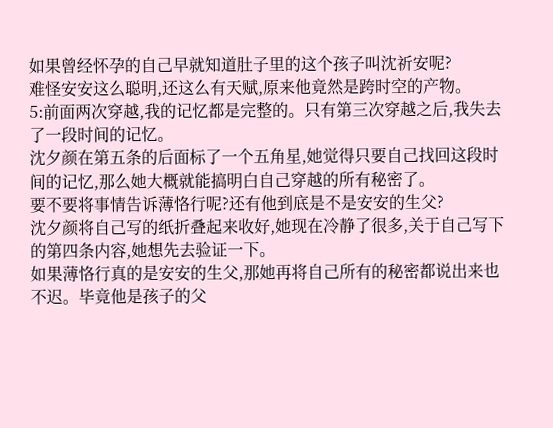如果曾经怀孕的自己早就知道肚子里的这个孩子叫沈祈安呢?
难怪安安这么聪明,还这么有天赋,原来他竟然是跨时空的产物。
5:前面两次穿越,我的记忆都是完整的。只有第三次穿越之后,我失去了一段时间的记忆。
沈夕颜在第五条的后面标了一个五角星,她觉得只要自己找回这段时间的记忆,那么她大概就能搞明白自己穿越的所有秘密了。
要不要将事情告诉薄恪行呢?还有他到底是不是安安的生父?
沈夕颜将自己写的纸折叠起来收好,她现在冷静了很多,关于自己写下的第四条内容,她想先去验证一下。
如果薄恪行真的是安安的生父,那她再将自己所有的秘密都说出来也不迟。毕竟他是孩子的父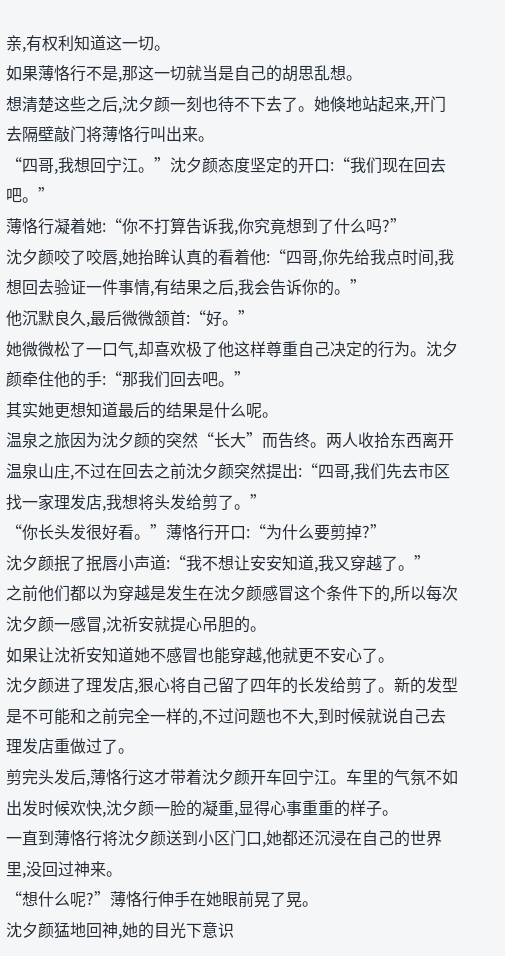亲,有权利知道这一切。
如果薄恪行不是,那这一切就当是自己的胡思乱想。
想清楚这些之后,沈夕颜一刻也待不下去了。她倏地站起来,开门去隔壁敲门将薄恪行叫出来。
“四哥,我想回宁江。”沈夕颜态度坚定的开口:“我们现在回去吧。”
薄恪行凝着她:“你不打算告诉我,你究竟想到了什么吗?”
沈夕颜咬了咬唇,她抬眸认真的看着他:“四哥,你先给我点时间,我想回去验证一件事情,有结果之后,我会告诉你的。”
他沉默良久,最后微微颔首:“好。”
她微微松了一口气,却喜欢极了他这样尊重自己决定的行为。沈夕颜牵住他的手:“那我们回去吧。”
其实她更想知道最后的结果是什么呢。
温泉之旅因为沈夕颜的突然“长大”而告终。两人收拾东西离开温泉山庄,不过在回去之前沈夕颜突然提出:“四哥,我们先去市区找一家理发店,我想将头发给剪了。”
“你长头发很好看。”薄恪行开口:“为什么要剪掉?”
沈夕颜抿了抿唇小声道:“我不想让安安知道,我又穿越了。”
之前他们都以为穿越是发生在沈夕颜感冒这个条件下的,所以每次沈夕颜一感冒,沈祈安就提心吊胆的。
如果让沈祈安知道她不感冒也能穿越,他就更不安心了。
沈夕颜进了理发店,狠心将自己留了四年的长发给剪了。新的发型是不可能和之前完全一样的,不过问题也不大,到时候就说自己去理发店重做过了。
剪完头发后,薄恪行这才带着沈夕颜开车回宁江。车里的气氛不如出发时候欢快,沈夕颜一脸的凝重,显得心事重重的样子。
一直到薄恪行将沈夕颜送到小区门口,她都还沉浸在自己的世界里,没回过神来。
“想什么呢?”薄恪行伸手在她眼前晃了晃。
沈夕颜猛地回神,她的目光下意识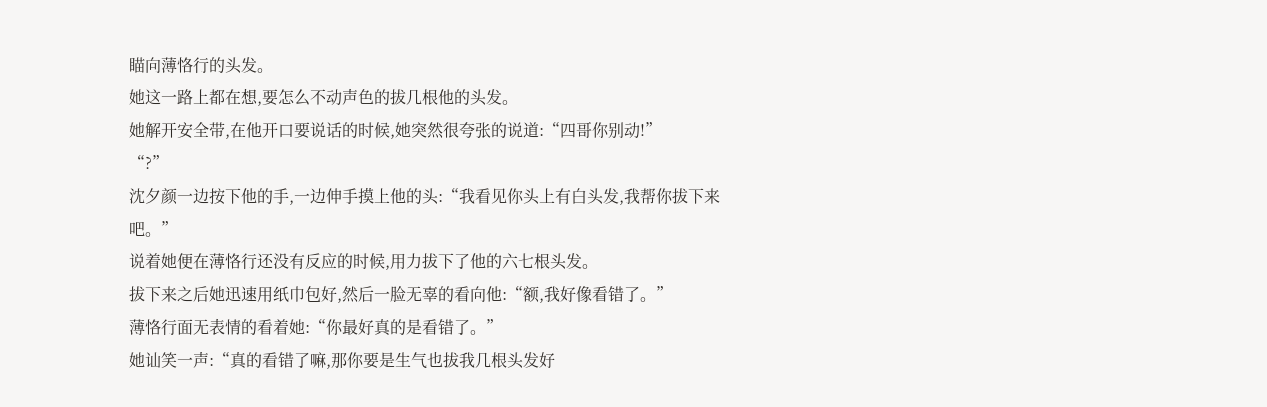瞄向薄恪行的头发。
她这一路上都在想,要怎么不动声色的拔几根他的头发。
她解开安全带,在他开口要说话的时候,她突然很夸张的说道:“四哥你别动!”
“?”
沈夕颜一边按下他的手,一边伸手摸上他的头:“我看见你头上有白头发,我帮你拔下来吧。”
说着她便在薄恪行还没有反应的时候,用力拔下了他的六七根头发。
拔下来之后她迅速用纸巾包好,然后一脸无辜的看向他:“额,我好像看错了。”
薄恪行面无表情的看着她:“你最好真的是看错了。”
她讪笑一声:“真的看错了嘛,那你要是生气也拔我几根头发好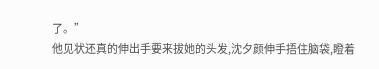了。”
他见状还真的伸出手要来拔她的头发,沈夕颜伸手捂住脑袋,瞪着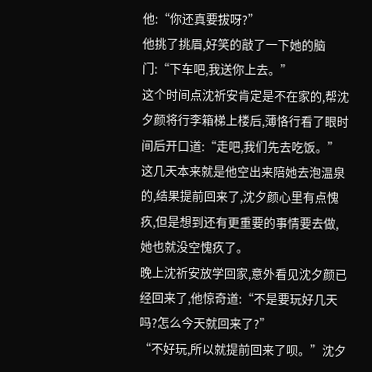他:“你还真要拔呀?”
他挑了挑眉,好笑的敲了一下她的脑门:“下车吧,我送你上去。”
这个时间点沈祈安肯定是不在家的,帮沈夕颜将行李箱梯上楼后,薄恪行看了眼时间后开口道:“走吧,我们先去吃饭。”
这几天本来就是他空出来陪她去泡温泉的,结果提前回来了,沈夕颜心里有点愧疚,但是想到还有更重要的事情要去做,她也就没空愧疚了。
晚上沈祈安放学回家,意外看见沈夕颜已经回来了,他惊奇道:“不是要玩好几天吗?怎么今天就回来了?”
“不好玩,所以就提前回来了呗。”沈夕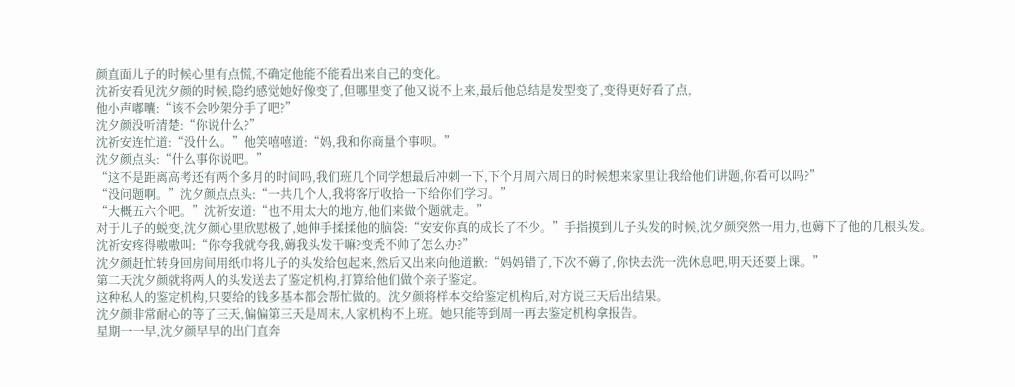颜直面儿子的时候心里有点慌,不确定他能不能看出来自己的变化。
沈祈安看见沈夕颜的时候,隐约感觉她好像变了,但哪里变了他又说不上来,最后他总结是发型变了,变得更好看了点,
他小声嘟囔:“该不会吵架分手了吧?”
沈夕颜没听清楚:“你说什么?”
沈祈安连忙道:“没什么。”他笑嘻嘻道:“妈,我和你商量个事呗。”
沈夕颜点头:“什么事你说吧。”
“这不是距离高考还有两个多月的时间吗,我们班几个同学想最后冲刺一下,下个月周六周日的时候想来家里让我给他们讲题,你看可以吗?”
“没问题啊。”沈夕颜点点头:“一共几个人,我将客厅收拾一下给你们学习。”
“大概五六个吧。”沈祈安道:“也不用太大的地方,他们来做个题就走。”
对于儿子的蜕变,沈夕颜心里欣慰极了,她伸手揉揉他的脑袋:“安安你真的成长了不少。”手指摸到儿子头发的时候,沈夕颜突然一用力,也薅下了他的几根头发。
沈祈安疼得嗷嗷叫:“你夸我就夸我,薅我头发干嘛?变秃不帅了怎么办?”
沈夕颜赶忙转身回房间用纸巾将儿子的头发给包起来,然后又出来向他道歉:“妈妈错了,下次不薅了,你快去洗一洗休息吧,明天还要上课。”
第二天沈夕颜就将两人的头发送去了鉴定机构,打算给他们做个亲子鉴定。
这种私人的鉴定机构,只要给的钱多基本都会帮忙做的。沈夕颜将样本交给鉴定机构后,对方说三天后出结果。
沈夕颜非常耐心的等了三天,偏偏第三天是周末,人家机构不上班。她只能等到周一再去鉴定机构拿报告。
星期一一早,沈夕颜早早的出门直奔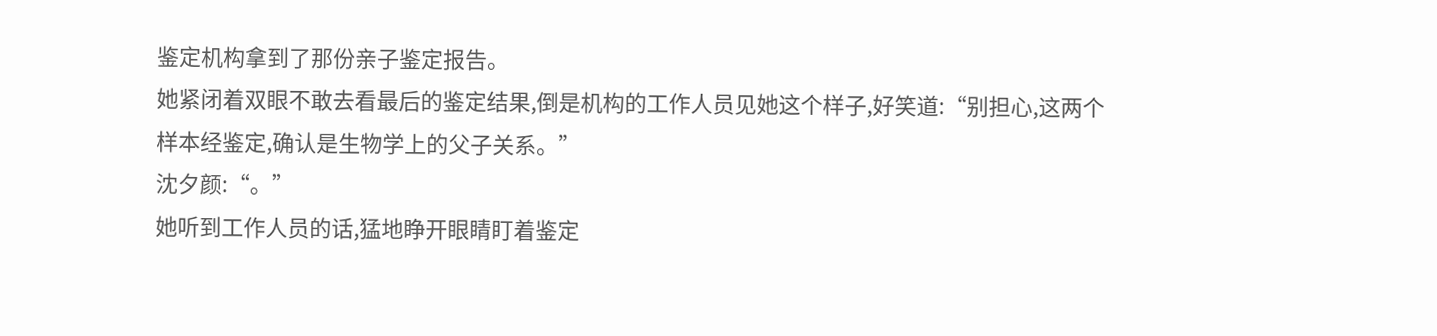鉴定机构拿到了那份亲子鉴定报告。
她紧闭着双眼不敢去看最后的鉴定结果,倒是机构的工作人员见她这个样子,好笑道:“别担心,这两个样本经鉴定,确认是生物学上的父子关系。”
沈夕颜:“。”
她听到工作人员的话,猛地睁开眼睛盯着鉴定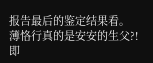报告最后的鉴定结果看。
薄恪行真的是安安的生父?!
即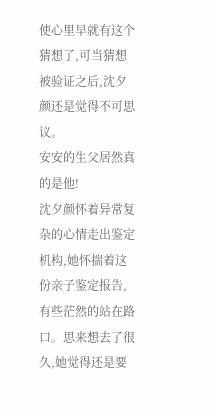使心里早就有这个猜想了,可当猜想被验证之后,沈夕颜还是觉得不可思议。
安安的生父居然真的是他!
沈夕颜怀着异常复杂的心情走出鉴定机构,她怀揣着这份亲子鉴定报告,有些茫然的站在路口。思来想去了很久,她觉得还是要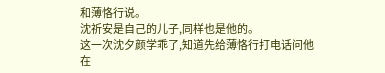和薄恪行说。
沈祈安是自己的儿子,同样也是他的。
这一次沈夕颜学乖了,知道先给薄恪行打电话问他在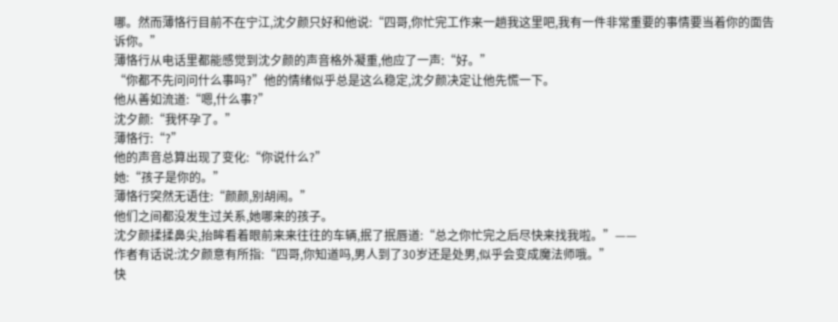哪。然而薄恪行目前不在宁江,沈夕颜只好和他说:“四哥,你忙完工作来一趟我这里吧,我有一件非常重要的事情要当着你的面告诉你。”
薄恪行从电话里都能感觉到沈夕颜的声音格外凝重,他应了一声:“好。”
“你都不先问问什么事吗?”他的情绪似乎总是这么稳定,沈夕颜决定让他先慌一下。
他从善如流道:“嗯,什么事?”
沈夕颜:“我怀孕了。”
薄恪行:“?”
他的声音总算出现了变化:“你说什么?”
她:“孩子是你的。”
薄恪行突然无语住:“颜颜,别胡闹。”
他们之间都没发生过关系,她哪来的孩子。
沈夕颜揉揉鼻尖,抬眸看着眼前来来往往的车辆,抿了抿唇道:“总之你忙完之后尽快来找我啦。”——
作者有话说:沈夕颜意有所指:“四哥,你知道吗,男人到了30岁还是处男,似乎会变成魔法师哦。”
快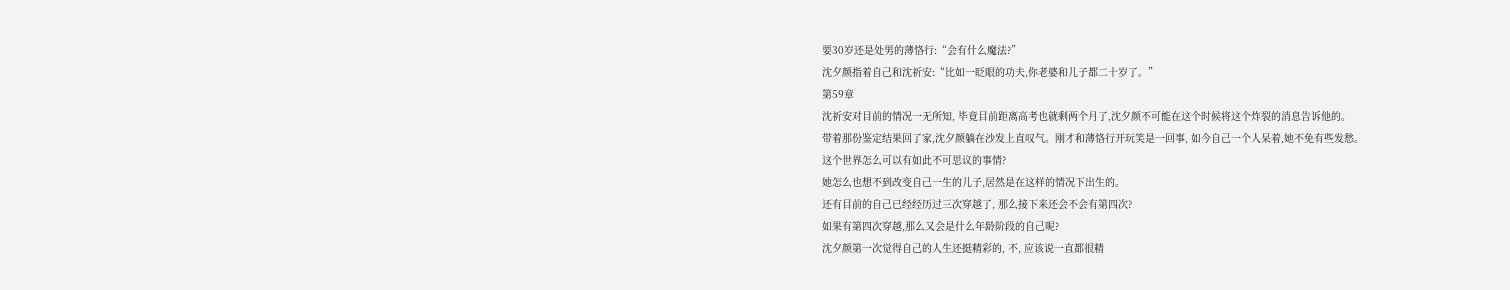要30岁还是处男的薄恪行:“会有什么魔法?”
沈夕颜指着自己和沈祈安:“比如一眨眼的功夫,你老婆和儿子都二十岁了。”
第59章
沈祈安对目前的情况一无所知, 毕竟目前距离高考也就剩两个月了,沈夕颜不可能在这个时候将这个炸裂的消息告诉他的。
带着那份鉴定结果回了家,沈夕颜躺在沙发上直叹气。刚才和薄恪行开玩笑是一回事, 如今自己一个人呆着,她不免有些发愁。
这个世界怎么可以有如此不可思议的事情?
她怎么也想不到改变自己一生的儿子,居然是在这样的情况下出生的。
还有目前的自己已经经历过三次穿越了, 那么接下来还会不会有第四次?
如果有第四次穿越,那么又会是什么年龄阶段的自己呢?
沈夕颜第一次觉得自己的人生还挺精彩的, 不, 应该说一直都很精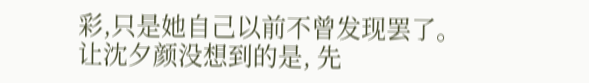彩,只是她自己以前不曾发现罢了。
让沈夕颜没想到的是, 先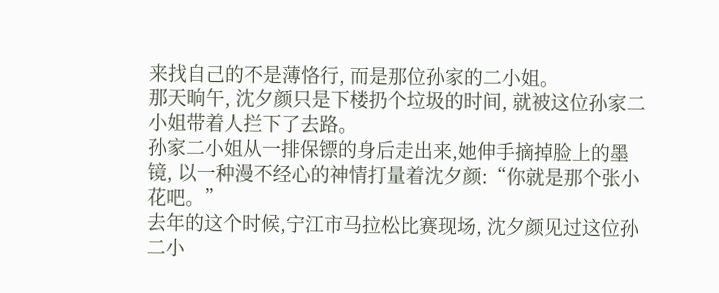来找自己的不是薄恪行, 而是那位孙家的二小姐。
那天晌午, 沈夕颜只是下楼扔个垃圾的时间, 就被这位孙家二小姐带着人拦下了去路。
孙家二小姐从一排保镖的身后走出来,她伸手摘掉脸上的墨镜, 以一种漫不经心的神情打量着沈夕颜:“你就是那个张小花吧。”
去年的这个时候,宁江市马拉松比赛现场, 沈夕颜见过这位孙二小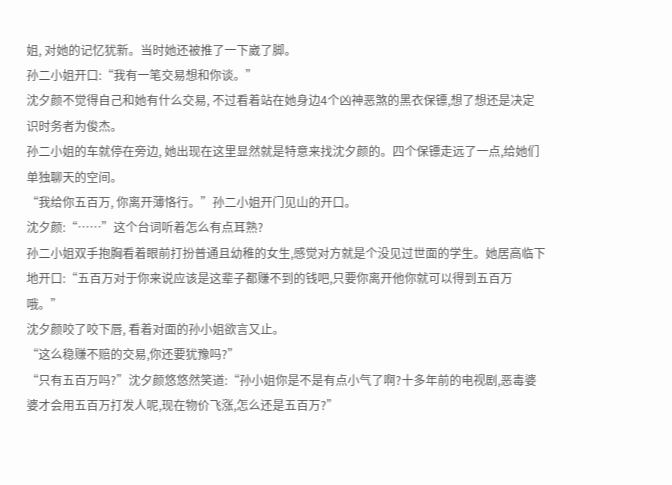姐, 对她的记忆犹新。当时她还被推了一下崴了脚。
孙二小姐开口:“我有一笔交易想和你谈。”
沈夕颜不觉得自己和她有什么交易, 不过看着站在她身边4个凶神恶煞的黑衣保镖,想了想还是决定识时务者为俊杰。
孙二小姐的车就停在旁边, 她出现在这里显然就是特意来找沈夕颜的。四个保镖走远了一点,给她们单独聊天的空间。
“我给你五百万, 你离开薄恪行。”孙二小姐开门见山的开口。
沈夕颜:“……”这个台词听着怎么有点耳熟?
孙二小姐双手抱胸看着眼前打扮普通且幼稚的女生,感觉对方就是个没见过世面的学生。她居高临下地开口:“五百万对于你来说应该是这辈子都赚不到的钱吧,只要你离开他你就可以得到五百万哦。”
沈夕颜咬了咬下唇, 看着对面的孙小姐欲言又止。
“这么稳赚不赔的交易,你还要犹豫吗?”
“只有五百万吗?”沈夕颜悠悠然笑道:“孙小姐你是不是有点小气了啊?十多年前的电视剧,恶毒婆婆才会用五百万打发人呢,现在物价飞涨,怎么还是五百万?”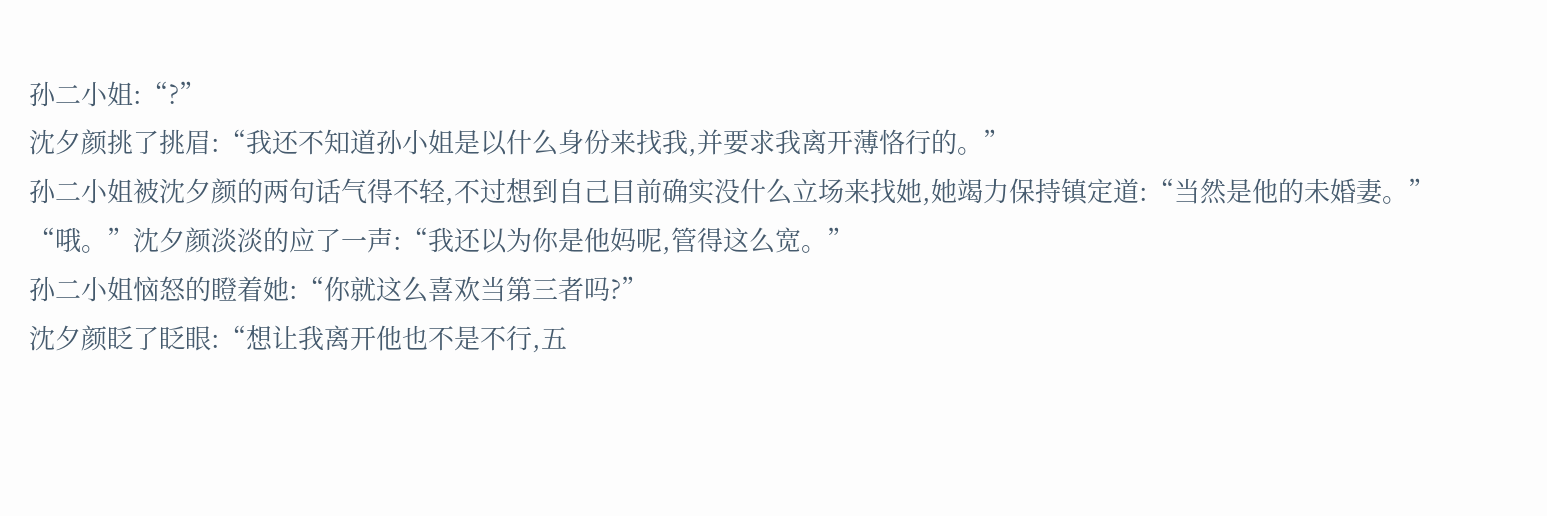孙二小姐:“?”
沈夕颜挑了挑眉:“我还不知道孙小姐是以什么身份来找我,并要求我离开薄恪行的。”
孙二小姐被沈夕颜的两句话气得不轻,不过想到自己目前确实没什么立场来找她,她竭力保持镇定道:“当然是他的未婚妻。”
“哦。”沈夕颜淡淡的应了一声:“我还以为你是他妈呢,管得这么宽。”
孙二小姐恼怒的瞪着她:“你就这么喜欢当第三者吗?”
沈夕颜眨了眨眼:“想让我离开他也不是不行,五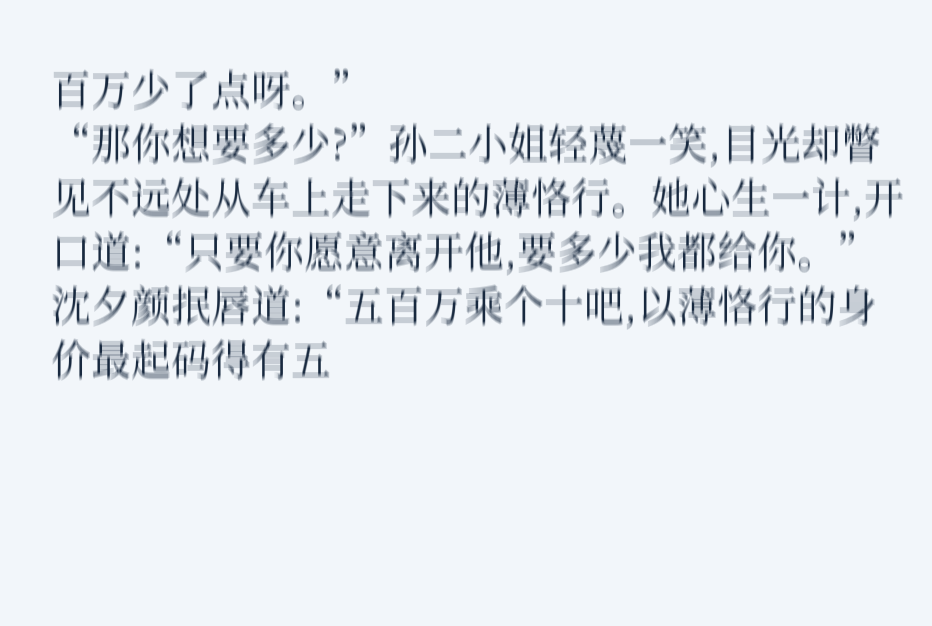百万少了点呀。”
“那你想要多少?”孙二小姐轻蔑一笑,目光却瞥见不远处从车上走下来的薄恪行。她心生一计,开口道:“只要你愿意离开他,要多少我都给你。”
沈夕颜抿唇道:“五百万乘个十吧,以薄恪行的身价最起码得有五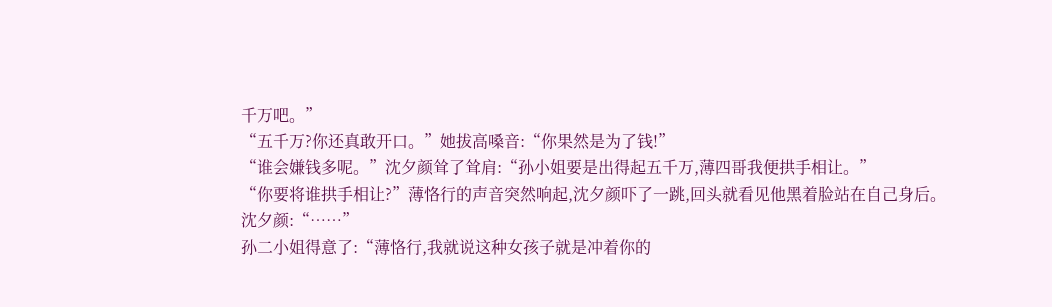千万吧。”
“五千万?你还真敢开口。”她拔高嗓音:“你果然是为了钱!”
“谁会嫌钱多呢。”沈夕颜耸了耸肩:“孙小姐要是出得起五千万,薄四哥我便拱手相让。”
“你要将谁拱手相让?”薄恪行的声音突然响起,沈夕颜吓了一跳,回头就看见他黑着脸站在自己身后。
沈夕颜:“……”
孙二小姐得意了:“薄恪行,我就说这种女孩子就是冲着你的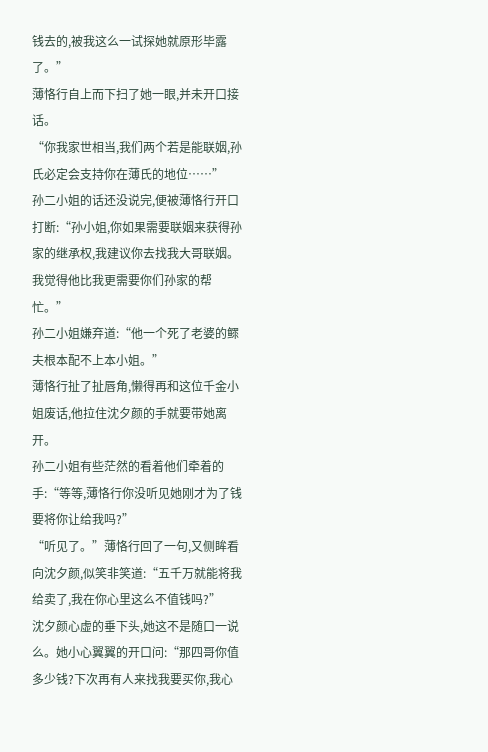钱去的,被我这么一试探她就原形毕露了。”
薄恪行自上而下扫了她一眼,并未开口接话。
“你我家世相当,我们两个若是能联姻,孙氏必定会支持你在薄氏的地位……”
孙二小姐的话还没说完,便被薄恪行开口打断:“孙小姐,你如果需要联姻来获得孙家的继承权,我建议你去找我大哥联姻。我觉得他比我更需要你们孙家的帮忙。”
孙二小姐嫌弃道:“他一个死了老婆的鳏夫根本配不上本小姐。”
薄恪行扯了扯唇角,懒得再和这位千金小姐废话,他拉住沈夕颜的手就要带她离开。
孙二小姐有些茫然的看着他们牵着的手:“等等,薄恪行你没听见她刚才为了钱要将你让给我吗?”
“听见了。”薄恪行回了一句,又侧眸看向沈夕颜,似笑非笑道:“五千万就能将我给卖了,我在你心里这么不值钱吗?”
沈夕颜心虚的垂下头,她这不是随口一说么。她小心翼翼的开口问:“那四哥你值多少钱?下次再有人来找我要买你,我心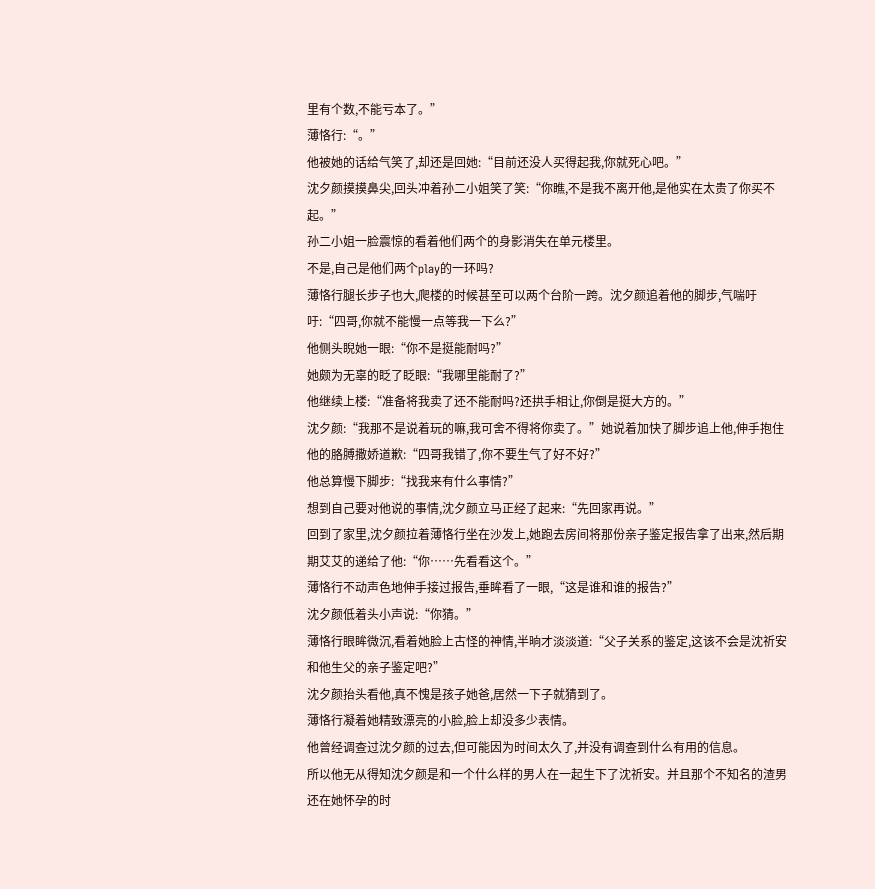里有个数,不能亏本了。”
薄恪行:“。”
他被她的话给气笑了,却还是回她:“目前还没人买得起我,你就死心吧。”
沈夕颜摸摸鼻尖,回头冲着孙二小姐笑了笑:“你瞧,不是我不离开他,是他实在太贵了你买不起。”
孙二小姐一脸震惊的看着他们两个的身影消失在单元楼里。
不是,自己是他们两个play的一环吗?
薄恪行腿长步子也大,爬楼的时候甚至可以两个台阶一跨。沈夕颜追着他的脚步,气喘吁吁:“四哥,你就不能慢一点等我一下么?”
他侧头睨她一眼:“你不是挺能耐吗?”
她颇为无辜的眨了眨眼:“我哪里能耐了?”
他继续上楼:“准备将我卖了还不能耐吗?还拱手相让,你倒是挺大方的。”
沈夕颜:“我那不是说着玩的嘛,我可舍不得将你卖了。”她说着加快了脚步追上他,伸手抱住他的胳膊撒娇道歉:“四哥我错了,你不要生气了好不好?”
他总算慢下脚步:“找我来有什么事情?”
想到自己要对他说的事情,沈夕颜立马正经了起来:“先回家再说。”
回到了家里,沈夕颜拉着薄恪行坐在沙发上,她跑去房间将那份亲子鉴定报告拿了出来,然后期期艾艾的递给了他:“你……先看看这个。”
薄恪行不动声色地伸手接过报告,垂眸看了一眼,“这是谁和谁的报告?”
沈夕颜低着头小声说:“你猜。”
薄恪行眼眸微沉,看着她脸上古怪的神情,半晌才淡淡道:“父子关系的鉴定,这该不会是沈祈安和他生父的亲子鉴定吧?”
沈夕颜抬头看他,真不愧是孩子她爸,居然一下子就猜到了。
薄恪行凝着她精致漂亮的小脸,脸上却没多少表情。
他曾经调查过沈夕颜的过去,但可能因为时间太久了,并没有调查到什么有用的信息。
所以他无从得知沈夕颜是和一个什么样的男人在一起生下了沈祈安。并且那个不知名的渣男还在她怀孕的时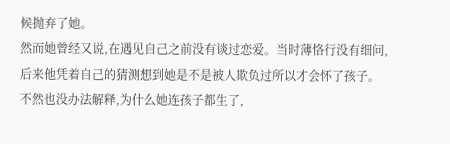候抛弃了她。
然而她曾经又说,在遇见自己之前没有谈过恋爱。当时薄恪行没有细问,后来他凭着自己的猜测想到她是不是被人欺负过所以才会怀了孩子。
不然也没办法解释,为什么她连孩子都生了,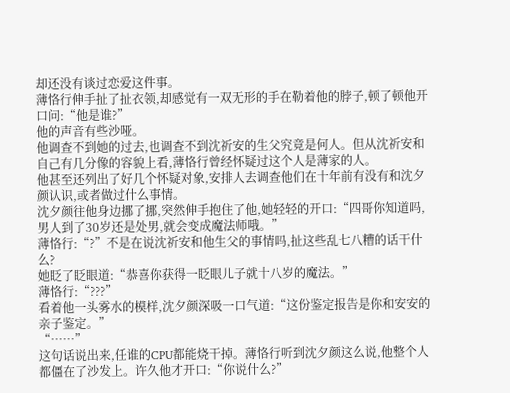却还没有谈过恋爱这件事。
薄恪行伸手扯了扯衣领,却感觉有一双无形的手在勒着他的脖子,顿了顿他开口问:“他是谁?”
他的声音有些沙哑。
他调查不到她的过去,也调查不到沈祈安的生父究竟是何人。但从沈祈安和自己有几分像的容貌上看,薄恪行曾经怀疑过这个人是薄家的人。
他甚至还列出了好几个怀疑对象,安排人去调查他们在十年前有没有和沈夕颜认识,或者做过什么事情。
沈夕颜往他身边挪了挪,突然伸手抱住了他,她轻轻的开口:“四哥你知道吗,男人到了30岁还是处男,就会变成魔法师哦。”
薄恪行:“?”不是在说沈祈安和他生父的事情吗,扯这些乱七八糟的话干什么?
她眨了眨眼道:“恭喜你获得一眨眼儿子就十八岁的魔法。”
薄恪行:“???”
看着他一头雾水的模样,沈夕颜深吸一口气道:“这份鉴定报告是你和安安的亲子鉴定。”
“……”
这句话说出来,任谁的CPU都能烧干掉。薄恪行听到沈夕颜这么说,他整个人都僵在了沙发上。许久他才开口:“你说什么?”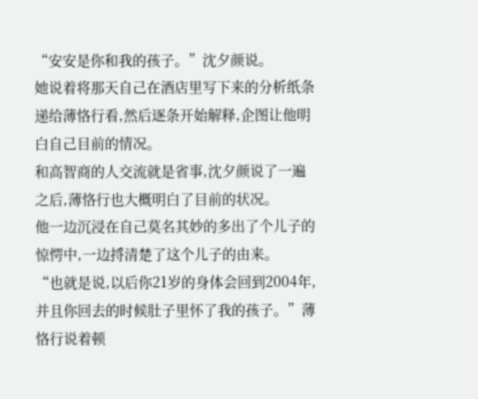“安安是你和我的孩子。”沈夕颜说。
她说着将那天自己在酒店里写下来的分析纸条递给薄恪行看,然后逐条开始解释,企图让他明白自己目前的情况。
和高智商的人交流就是省事,沈夕颜说了一遍之后,薄恪行也大概明白了目前的状况。
他一边沉浸在自己莫名其妙的多出了个儿子的惊愕中,一边捋清楚了这个儿子的由来。
“也就是说,以后你21岁的身体会回到2004年,并且你回去的时候肚子里怀了我的孩子。”薄恪行说着顿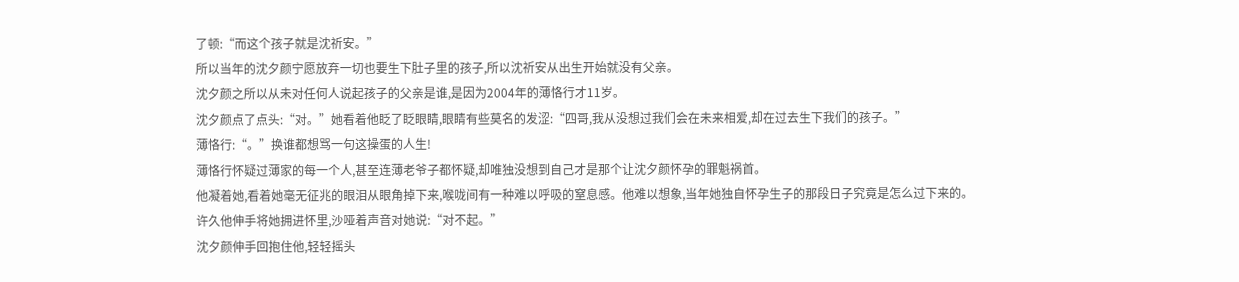了顿:“而这个孩子就是沈祈安。”
所以当年的沈夕颜宁愿放弃一切也要生下肚子里的孩子,所以沈祈安从出生开始就没有父亲。
沈夕颜之所以从未对任何人说起孩子的父亲是谁,是因为2004年的薄恪行才11岁。
沈夕颜点了点头:“对。”她看着他眨了眨眼睛,眼睛有些莫名的发涩:“四哥,我从没想过我们会在未来相爱,却在过去生下我们的孩子。”
薄恪行:“。”换谁都想骂一句这操蛋的人生!
薄恪行怀疑过薄家的每一个人,甚至连薄老爷子都怀疑,却唯独没想到自己才是那个让沈夕颜怀孕的罪魁祸首。
他凝着她,看着她毫无征兆的眼泪从眼角掉下来,喉咙间有一种难以呼吸的窒息感。他难以想象,当年她独自怀孕生子的那段日子究竟是怎么过下来的。
许久他伸手将她拥进怀里,沙哑着声音对她说:“对不起。”
沈夕颜伸手回抱住他,轻轻摇头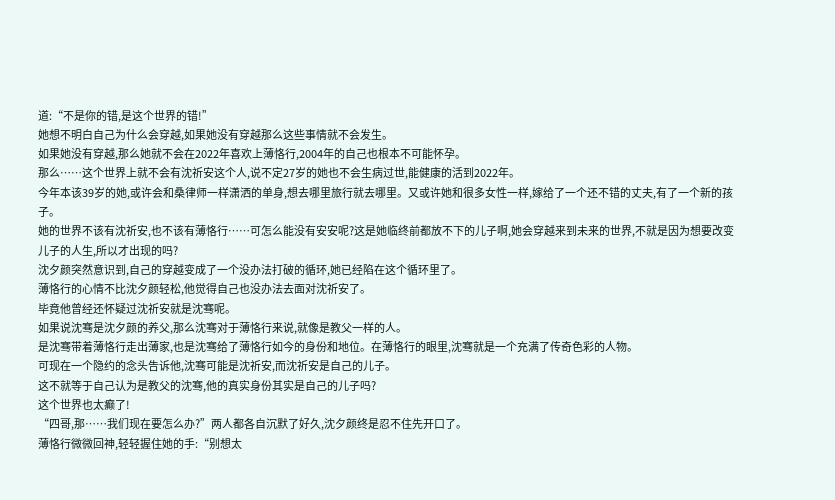道:“不是你的错,是这个世界的错!”
她想不明白自己为什么会穿越,如果她没有穿越那么这些事情就不会发生。
如果她没有穿越,那么她就不会在2022年喜欢上薄恪行,2004年的自己也根本不可能怀孕。
那么……这个世界上就不会有沈祈安这个人,说不定27岁的她也不会生病过世,能健康的活到2022年。
今年本该39岁的她,或许会和桑律师一样潇洒的单身,想去哪里旅行就去哪里。又或许她和很多女性一样,嫁给了一个还不错的丈夫,有了一个新的孩子。
她的世界不该有沈祈安,也不该有薄恪行……可怎么能没有安安呢?这是她临终前都放不下的儿子啊,她会穿越来到未来的世界,不就是因为想要改变儿子的人生,所以才出现的吗?
沈夕颜突然意识到,自己的穿越变成了一个没办法打破的循环,她已经陷在这个循环里了。
薄恪行的心情不比沈夕颜轻松,他觉得自己也没办法去面对沈祈安了。
毕竟他曾经还怀疑过沈祈安就是沈骞呢。
如果说沈骞是沈夕颜的养父,那么沈骞对于薄恪行来说,就像是教父一样的人。
是沈骞带着薄恪行走出薄家,也是沈骞给了薄恪行如今的身份和地位。在薄恪行的眼里,沈骞就是一个充满了传奇色彩的人物。
可现在一个隐约的念头告诉他,沈骞可能是沈祈安,而沈祈安是自己的儿子。
这不就等于自己认为是教父的沈骞,他的真实身份其实是自己的儿子吗?
这个世界也太癫了!
“四哥,那……我们现在要怎么办?”两人都各自沉默了好久,沈夕颜终是忍不住先开口了。
薄恪行微微回神,轻轻握住她的手:“别想太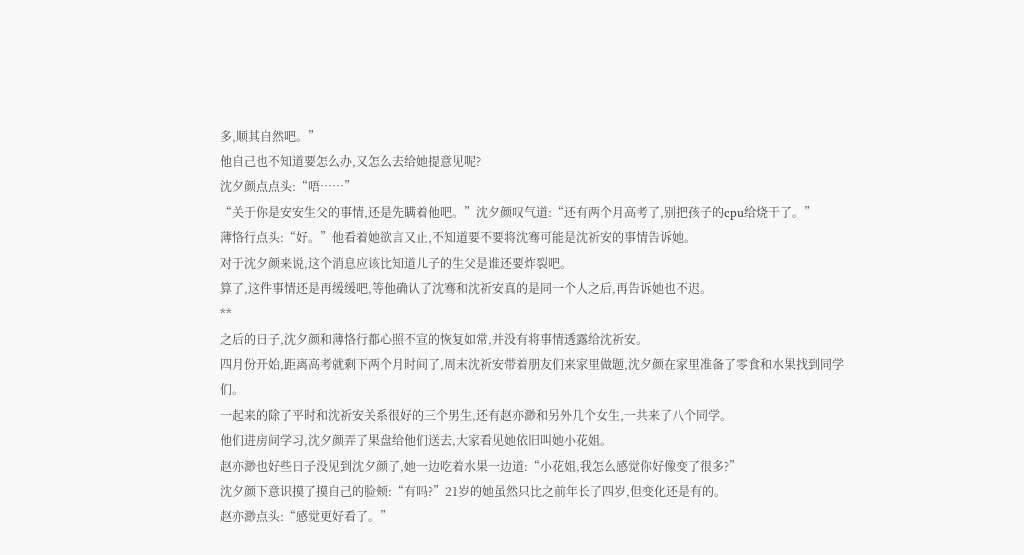多,顺其自然吧。”
他自己也不知道要怎么办,又怎么去给她提意见呢?
沈夕颜点点头:“唔……”
“关于你是安安生父的事情,还是先瞒着他吧。”沈夕颜叹气道:“还有两个月高考了,别把孩子的cpu给烧干了。”
薄恪行点头:“好。”他看着她欲言又止,不知道要不要将沈骞可能是沈祈安的事情告诉她。
对于沈夕颜来说,这个消息应该比知道儿子的生父是谁还要炸裂吧。
算了,这件事情还是再缓缓吧,等他确认了沈骞和沈祈安真的是同一个人之后,再告诉她也不迟。
**
之后的日子,沈夕颜和薄恪行都心照不宣的恢复如常,并没有将事情透露给沈祈安。
四月份开始,距离高考就剩下两个月时间了,周末沈祈安带着朋友们来家里做题,沈夕颜在家里准备了零食和水果找到同学们。
一起来的除了平时和沈祈安关系很好的三个男生,还有赵亦渺和另外几个女生,一共来了八个同学。
他们进房间学习,沈夕颜弄了果盘给他们送去,大家看见她依旧叫她小花姐。
赵亦渺也好些日子没见到沈夕颜了,她一边吃着水果一边道:“小花姐,我怎么感觉你好像变了很多?”
沈夕颜下意识摸了摸自己的脸颊:“有吗?”21岁的她虽然只比之前年长了四岁,但变化还是有的。
赵亦渺点头:“感觉更好看了。”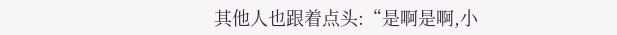其他人也跟着点头:“是啊是啊,小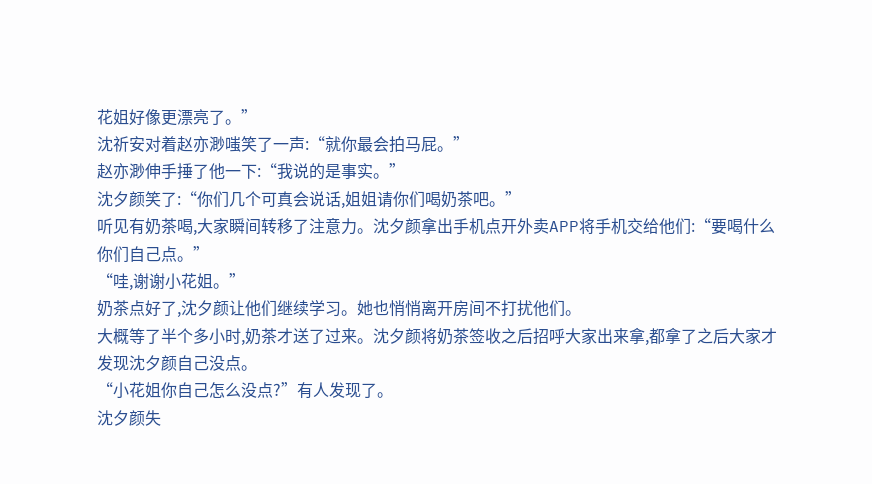花姐好像更漂亮了。”
沈祈安对着赵亦渺嗤笑了一声:“就你最会拍马屁。”
赵亦渺伸手捶了他一下:“我说的是事实。”
沈夕颜笑了:“你们几个可真会说话,姐姐请你们喝奶茶吧。”
听见有奶茶喝,大家瞬间转移了注意力。沈夕颜拿出手机点开外卖APP将手机交给他们:“要喝什么你们自己点。”
“哇,谢谢小花姐。”
奶茶点好了,沈夕颜让他们继续学习。她也悄悄离开房间不打扰他们。
大概等了半个多小时,奶茶才送了过来。沈夕颜将奶茶签收之后招呼大家出来拿,都拿了之后大家才发现沈夕颜自己没点。
“小花姐你自己怎么没点?”有人发现了。
沈夕颜失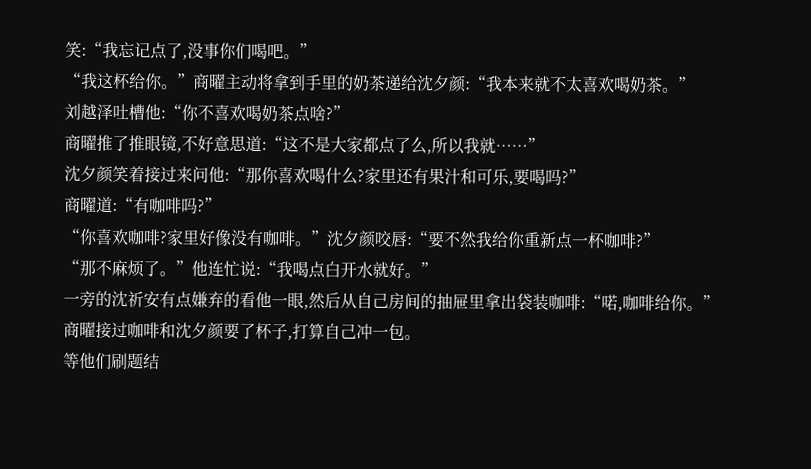笑:“我忘记点了,没事你们喝吧。”
“我这杯给你。”商曜主动将拿到手里的奶茶递给沈夕颜:“我本来就不太喜欢喝奶茶。”
刘越泽吐槽他:“你不喜欢喝奶茶点啥?”
商曜推了推眼镜,不好意思道:“这不是大家都点了么,所以我就……”
沈夕颜笑着接过来问他:“那你喜欢喝什么?家里还有果汁和可乐,要喝吗?”
商曜道:“有咖啡吗?”
“你喜欢咖啡?家里好像没有咖啡。”沈夕颜咬唇:“要不然我给你重新点一杯咖啡?”
“那不麻烦了。”他连忙说:“我喝点白开水就好。”
一旁的沈祈安有点嫌弃的看他一眼,然后从自己房间的抽屉里拿出袋装咖啡:“喏,咖啡给你。”
商曜接过咖啡和沈夕颜要了杯子,打算自己冲一包。
等他们刷题结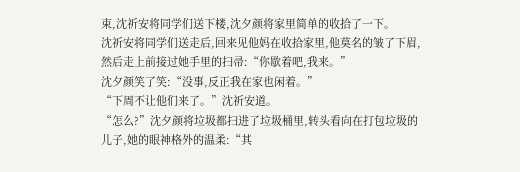束,沈祈安将同学们送下楼,沈夕颜将家里简单的收拾了一下。
沈祈安将同学们送走后,回来见他妈在收拾家里,他莫名的皱了下眉,然后走上前接过她手里的扫帚:“你歇着吧,我来。”
沈夕颜笑了笑:“没事,反正我在家也闲着。”
“下周不让他们来了。”沈祈安道。
“怎么?”沈夕颜将垃圾都扫进了垃圾桶里,转头看向在打包垃圾的儿子,她的眼神格外的温柔:“其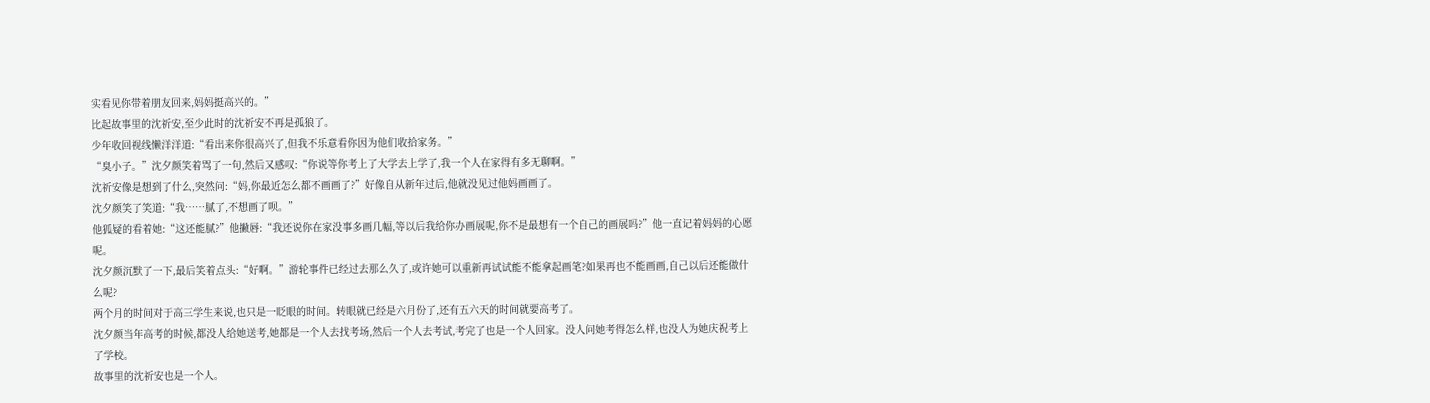实看见你带着朋友回来,妈妈挺高兴的。”
比起故事里的沈祈安,至少此时的沈祈安不再是孤狼了。
少年收回视线懒洋洋道:“看出来你很高兴了,但我不乐意看你因为他们收拾家务。”
“臭小子。”沈夕颜笑着骂了一句,然后又感叹:“你说等你考上了大学去上学了,我一个人在家得有多无聊啊。”
沈祈安像是想到了什么,突然问:“妈,你最近怎么都不画画了?”好像自从新年过后,他就没见过他妈画画了。
沈夕颜笑了笑道:“我……腻了,不想画了呗。”
他狐疑的看着她:“这还能腻?”他撇唇:“我还说你在家没事多画几幅,等以后我给你办画展呢,你不是最想有一个自己的画展吗?”他一直记着妈妈的心愿呢。
沈夕颜沉默了一下,最后笑着点头:“好啊。”游轮事件已经过去那么久了,或许她可以重新再试试能不能拿起画笔?如果再也不能画画,自己以后还能做什么呢?
两个月的时间对于高三学生来说,也只是一眨眼的时间。转眼就已经是六月份了,还有五六天的时间就要高考了。
沈夕颜当年高考的时候,都没人给她送考,她都是一个人去找考场,然后一个人去考试,考完了也是一个人回家。没人问她考得怎么样,也没人为她庆祝考上了学校。
故事里的沈祈安也是一个人。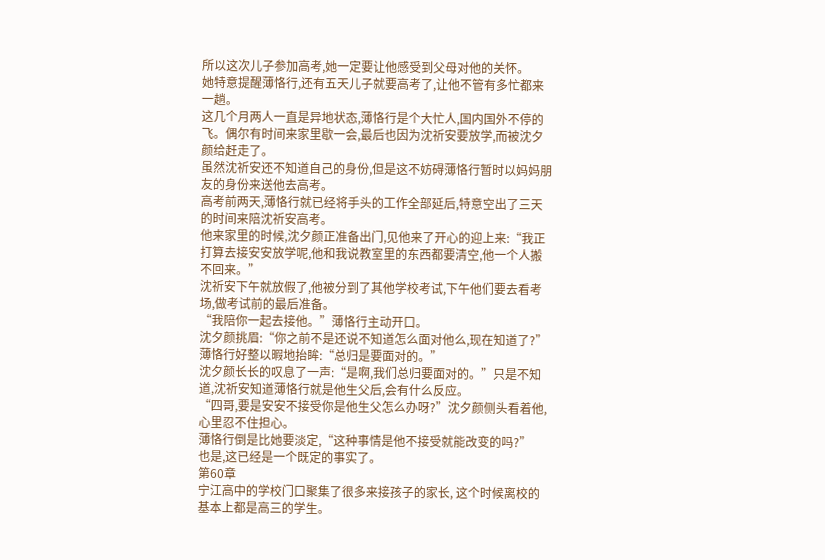所以这次儿子参加高考,她一定要让他感受到父母对他的关怀。
她特意提醒薄恪行,还有五天儿子就要高考了,让他不管有多忙都来一趟。
这几个月两人一直是异地状态,薄恪行是个大忙人,国内国外不停的飞。偶尔有时间来家里歇一会,最后也因为沈祈安要放学,而被沈夕颜给赶走了。
虽然沈祈安还不知道自己的身份,但是这不妨碍薄恪行暂时以妈妈朋友的身份来送他去高考。
高考前两天,薄恪行就已经将手头的工作全部延后,特意空出了三天的时间来陪沈祈安高考。
他来家里的时候,沈夕颜正准备出门,见他来了开心的迎上来:“我正打算去接安安放学呢,他和我说教室里的东西都要清空,他一个人搬不回来。”
沈祈安下午就放假了,他被分到了其他学校考试,下午他们要去看考场,做考试前的最后准备。
“我陪你一起去接他。”薄恪行主动开口。
沈夕颜挑眉:“你之前不是还说不知道怎么面对他么,现在知道了?”
薄恪行好整以暇地抬眸:“总归是要面对的。”
沈夕颜长长的叹息了一声:“是啊,我们总归要面对的。”只是不知道,沈祈安知道薄恪行就是他生父后,会有什么反应。
“四哥,要是安安不接受你是他生父怎么办呀?”沈夕颜侧头看着他,心里忍不住担心。
薄恪行倒是比她要淡定,“这种事情是他不接受就能改变的吗?”
也是,这已经是一个既定的事实了。
第60章
宁江高中的学校门口聚集了很多来接孩子的家长, 这个时候离校的基本上都是高三的学生。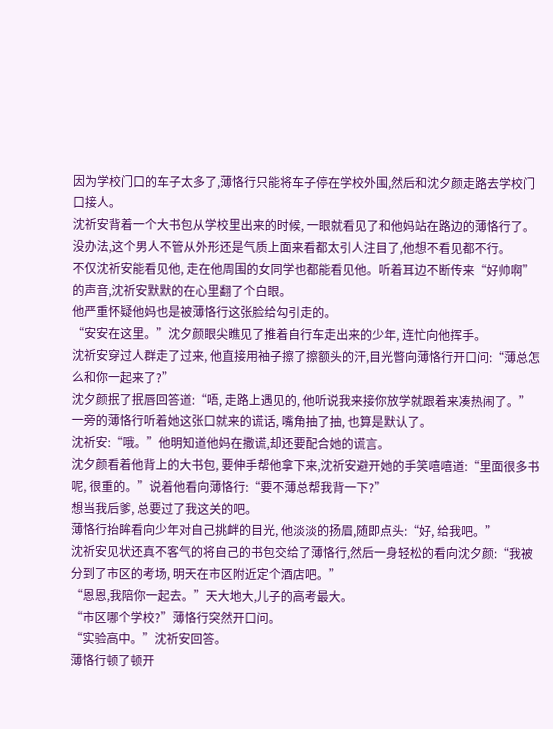因为学校门口的车子太多了,薄恪行只能将车子停在学校外围,然后和沈夕颜走路去学校门口接人。
沈祈安背着一个大书包从学校里出来的时候, 一眼就看见了和他妈站在路边的薄恪行了。
没办法,这个男人不管从外形还是气质上面来看都太引人注目了,他想不看见都不行。
不仅沈祈安能看见他, 走在他周围的女同学也都能看见他。听着耳边不断传来“好帅啊”的声音,沈祈安默默的在心里翻了个白眼。
他严重怀疑他妈也是被薄恪行这张脸给勾引走的。
“安安在这里。”沈夕颜眼尖瞧见了推着自行车走出来的少年, 连忙向他挥手。
沈祈安穿过人群走了过来, 他直接用袖子擦了擦额头的汗,目光瞥向薄恪行开口问:“薄总怎么和你一起来了?”
沈夕颜抿了抿唇回答道:“唔, 走路上遇见的, 他听说我来接你放学就跟着来凑热闹了。”
一旁的薄恪行听着她这张口就来的谎话, 嘴角抽了抽, 也算是默认了。
沈祈安:“哦。”他明知道他妈在撒谎,却还要配合她的谎言。
沈夕颜看着他背上的大书包, 要伸手帮他拿下来,沈祈安避开她的手笑嘻嘻道:“里面很多书呢, 很重的。”说着他看向薄恪行:“要不薄总帮我背一下?”
想当我后爹, 总要过了我这关的吧。
薄恪行抬眸看向少年对自己挑衅的目光, 他淡淡的扬眉,随即点头:“好, 给我吧。”
沈祈安见状还真不客气的将自己的书包交给了薄恪行,然后一身轻松的看向沈夕颜:“我被分到了市区的考场, 明天在市区附近定个酒店吧。”
“恩恩,我陪你一起去。”天大地大,儿子的高考最大。
“市区哪个学校?”薄恪行突然开口问。
“实验高中。”沈祈安回答。
薄恪行顿了顿开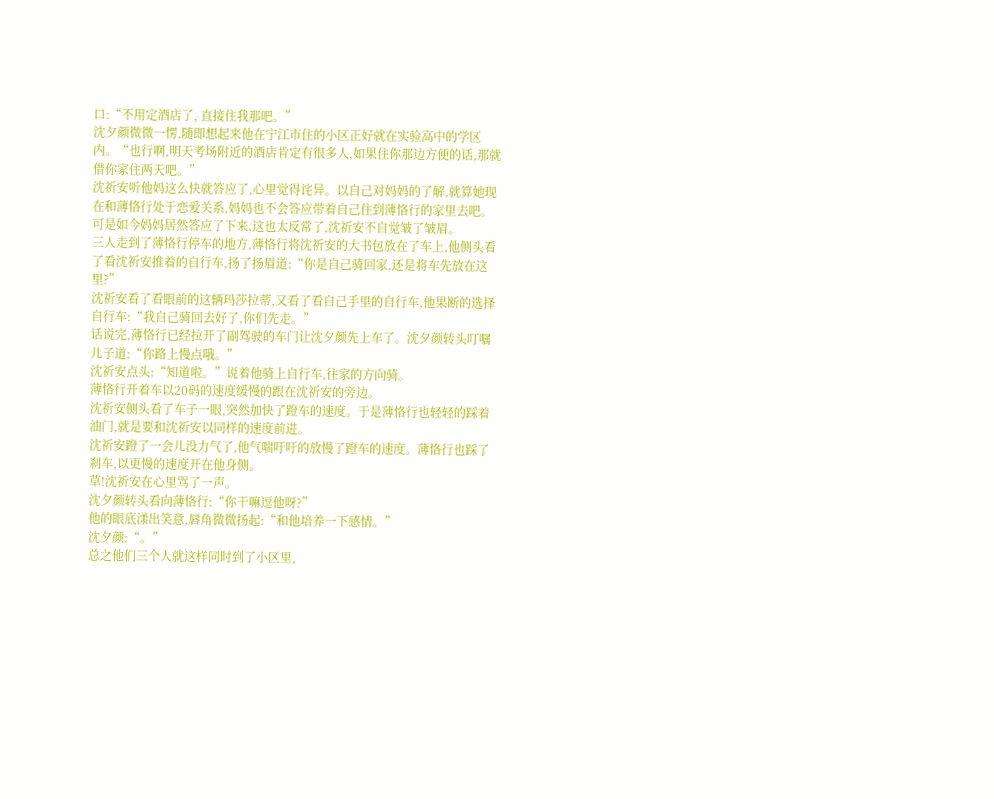口:“不用定酒店了, 直接住我那吧。”
沈夕颜微微一愣,随即想起来他在宁江市住的小区正好就在实验高中的学区内。“也行啊,明天考场附近的酒店肯定有很多人,如果住你那边方便的话,那就借你家住两天吧。”
沈祈安听他妈这么快就答应了,心里觉得诧异。以自己对妈妈的了解,就算她现在和薄恪行处于恋爱关系,妈妈也不会答应带着自己住到薄恪行的家里去吧。
可是如今妈妈居然答应了下来,这也太反常了,沈祈安不自觉皱了皱眉。
三人走到了薄恪行停车的地方,薄恪行将沈祈安的大书包放在了车上,他侧头看了看沈祈安推着的自行车,扬了扬眉道:“你是自己骑回家,还是将车先放在这里?”
沈祈安看了看眼前的这辆玛莎拉蒂,又看了看自己手里的自行车,他果断的选择自行车:“我自己骑回去好了,你们先走。”
话说完,薄恪行已经拉开了副驾驶的车门让沈夕颜先上车了。沈夕颜转头叮嘱儿子道:“你路上慢点哦。”
沈祈安点头:“知道啦。”说着他骑上自行车,往家的方向骑。
薄恪行开着车以20码的速度缓慢的跟在沈祈安的旁边。
沈祈安侧头看了车子一眼,突然加快了蹬车的速度。于是薄恪行也轻轻的踩着油门,就是要和沈祈安以同样的速度前进。
沈祈安蹬了一会儿没力气了,他气喘吁吁的放慢了蹬车的速度。薄恪行也踩了刹车,以更慢的速度开在他身侧。
草!沈祈安在心里骂了一声。
沈夕颜转头看向薄恪行:“你干嘛逗他呀?”
他的眼底漾出笑意,唇角微微扬起:“和他培养一下感情。”
沈夕颜:“。”
总之他们三个人就这样同时到了小区里,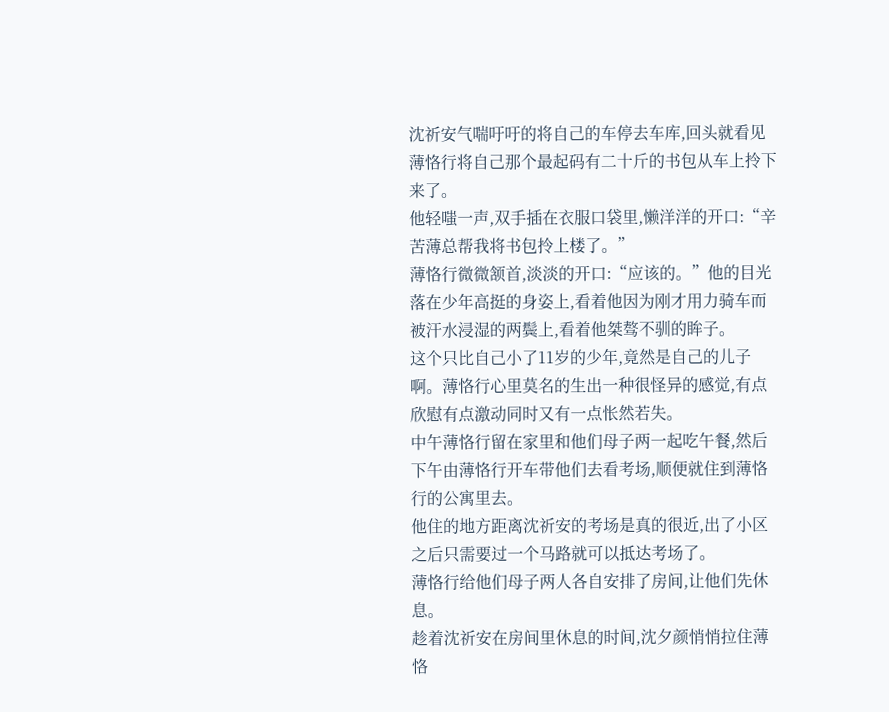沈祈安气喘吁吁的将自己的车停去车库,回头就看见薄恪行将自己那个最起码有二十斤的书包从车上拎下来了。
他轻嗤一声,双手插在衣服口袋里,懒洋洋的开口:“辛苦薄总帮我将书包拎上楼了。”
薄恪行微微颔首,淡淡的开口:“应该的。”他的目光落在少年高挺的身姿上,看着他因为刚才用力骑车而被汗水浸湿的两鬓上,看着他桀骜不驯的眸子。
这个只比自己小了11岁的少年,竟然是自己的儿子啊。薄恪行心里莫名的生出一种很怪异的感觉,有点欣慰有点激动同时又有一点怅然若失。
中午薄恪行留在家里和他们母子两一起吃午餐,然后下午由薄恪行开车带他们去看考场,顺便就住到薄恪行的公寓里去。
他住的地方距离沈祈安的考场是真的很近,出了小区之后只需要过一个马路就可以抵达考场了。
薄恪行给他们母子两人各自安排了房间,让他们先休息。
趁着沈祈安在房间里休息的时间,沈夕颜悄悄拉住薄恪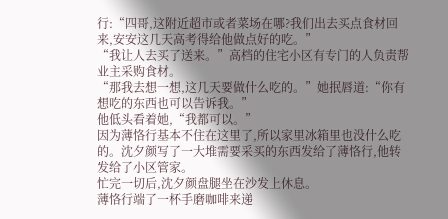行:“四哥,这附近超市或者菜场在哪?我们出去买点食材回来,安安这几天高考得给他做点好的吃。”
“我让人去买了送来。”高档的住宅小区有专门的人负责帮业主采购食材。
“那我去想一想,这几天要做什么吃的。”她抿唇道:“你有想吃的东西也可以告诉我。”
他低头看着她,“我都可以。”
因为薄恪行基本不住在这里了,所以家里冰箱里也没什么吃的。沈夕颜写了一大堆需要采买的东西发给了薄恪行,他转发给了小区管家。
忙完一切后,沈夕颜盘腿坐在沙发上休息。
薄恪行端了一杯手磨咖啡来递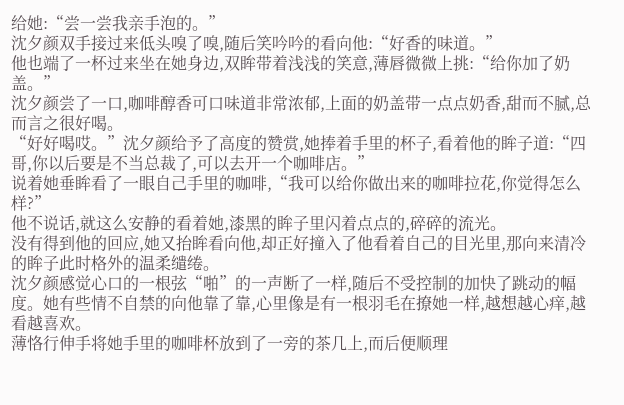给她:“尝一尝我亲手泡的。”
沈夕颜双手接过来低头嗅了嗅,随后笑吟吟的看向他:“好香的味道。”
他也端了一杯过来坐在她身边,双眸带着浅浅的笑意,薄唇微微上挑:“给你加了奶盖。”
沈夕颜尝了一口,咖啡醇香可口味道非常浓郁,上面的奶盖带一点点奶香,甜而不腻,总而言之很好喝。
“好好喝哎。”沈夕颜给予了高度的赞赏,她捧着手里的杯子,看着他的眸子道:“四哥,你以后要是不当总裁了,可以去开一个咖啡店。”
说着她垂眸看了一眼自己手里的咖啡,“我可以给你做出来的咖啡拉花,你觉得怎么样?”
他不说话,就这么安静的看着她,漆黑的眸子里闪着点点的,碎碎的流光。
没有得到他的回应,她又抬眸看向他,却正好撞入了他看着自己的目光里,那向来清冷的眸子此时格外的温柔缱绻。
沈夕颜感觉心口的一根弦“啪”的一声断了一样,随后不受控制的加快了跳动的幅度。她有些情不自禁的向他靠了靠,心里像是有一根羽毛在撩她一样,越想越心痒,越看越喜欢。
薄恪行伸手将她手里的咖啡杯放到了一旁的茶几上,而后便顺理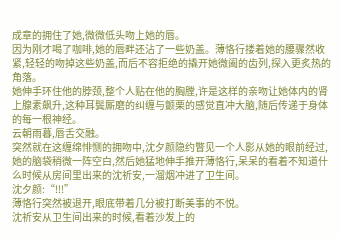成章的拥住了她,微微低头吻上她的唇。
因为刚才喝了咖啡,她的唇畔还沾了一些奶盖。薄恪行搂着她的腰骤然收紧,轻轻的吻掉这些奶盖,而后不容拒绝的撬开她微阖的齿列,探入更炙热的角落。
她伸手环住他的脖颈,整个人贴在他的胸膛,许是这样的亲吻让她体内的肾上腺素飙升,这种耳鬓厮磨的纠缠与颤栗的感觉直冲大脑,随后传递于身体的每一根神经。
云朝雨暮,唇舌交融。
突然就在这缠绵悱恻的拥吻中,沈夕颜隐约瞥见一个人影从她的眼前经过,她的脑袋稍微一阵空白,然后她猛地伸手推开薄恪行,呆呆的看着不知道什么时候从房间里出来的沈祈安,一溜烟冲进了卫生间。
沈夕颜:“!!!”
薄恪行突然被退开,眼底带着几分被打断美事的不悦。
沈祈安从卫生间出来的时候,看着沙发上的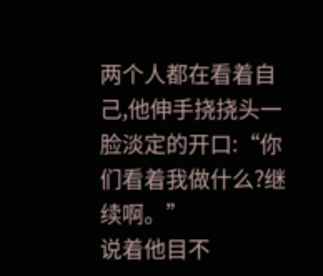两个人都在看着自己,他伸手挠挠头一脸淡定的开口:“你们看着我做什么?继续啊。”
说着他目不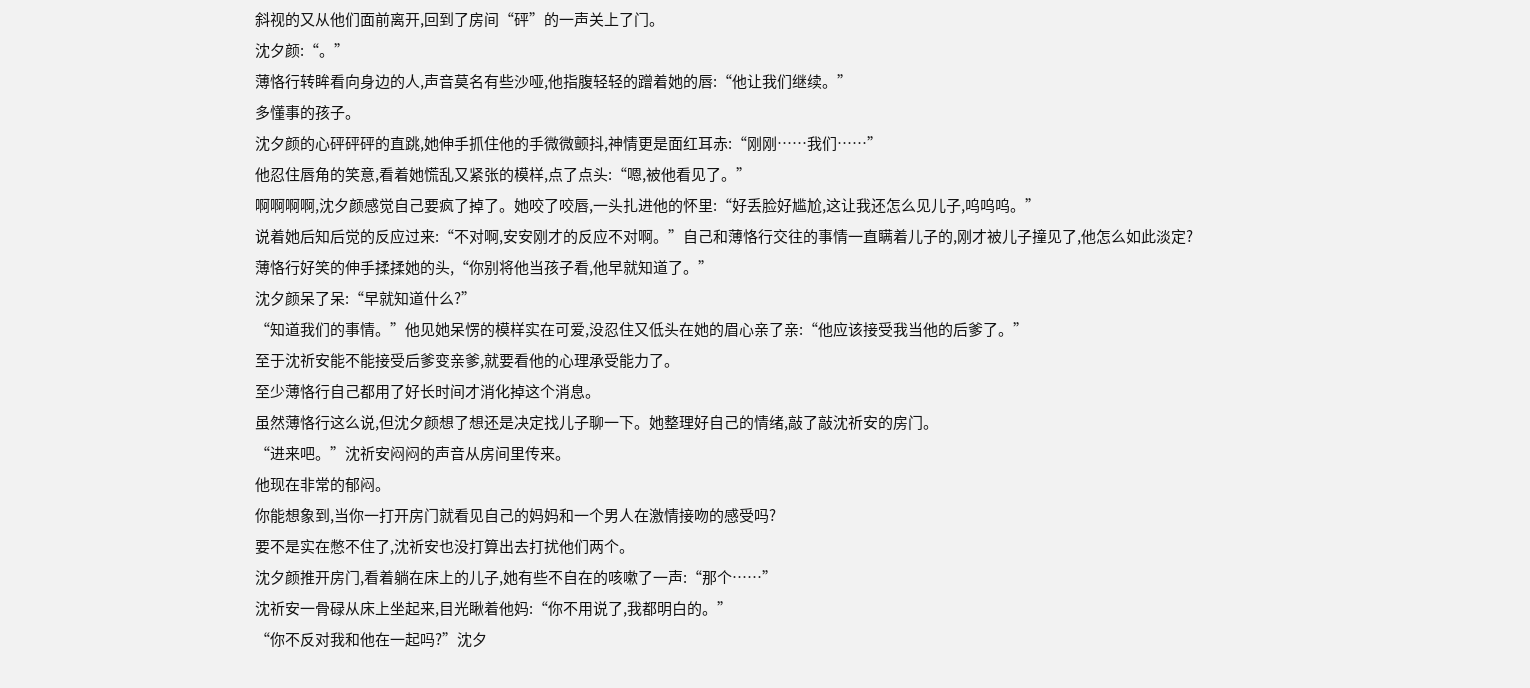斜视的又从他们面前离开,回到了房间“砰”的一声关上了门。
沈夕颜:“。”
薄恪行转眸看向身边的人,声音莫名有些沙哑,他指腹轻轻的蹭着她的唇:“他让我们继续。”
多懂事的孩子。
沈夕颜的心砰砰砰的直跳,她伸手抓住他的手微微颤抖,神情更是面红耳赤:“刚刚……我们……”
他忍住唇角的笑意,看着她慌乱又紧张的模样,点了点头:“嗯,被他看见了。”
啊啊啊啊,沈夕颜感觉自己要疯了掉了。她咬了咬唇,一头扎进他的怀里:“好丢脸好尴尬,这让我还怎么见儿子,呜呜呜。”
说着她后知后觉的反应过来:“不对啊,安安刚才的反应不对啊。”自己和薄恪行交往的事情一直瞒着儿子的,刚才被儿子撞见了,他怎么如此淡定?
薄恪行好笑的伸手揉揉她的头,“你别将他当孩子看,他早就知道了。”
沈夕颜呆了呆:“早就知道什么?”
“知道我们的事情。”他见她呆愣的模样实在可爱,没忍住又低头在她的眉心亲了亲:“他应该接受我当他的后爹了。”
至于沈祈安能不能接受后爹变亲爹,就要看他的心理承受能力了。
至少薄恪行自己都用了好长时间才消化掉这个消息。
虽然薄恪行这么说,但沈夕颜想了想还是决定找儿子聊一下。她整理好自己的情绪,敲了敲沈祈安的房门。
“进来吧。”沈祈安闷闷的声音从房间里传来。
他现在非常的郁闷。
你能想象到,当你一打开房门就看见自己的妈妈和一个男人在激情接吻的感受吗?
要不是实在憋不住了,沈祈安也没打算出去打扰他们两个。
沈夕颜推开房门,看着躺在床上的儿子,她有些不自在的咳嗽了一声:“那个……”
沈祈安一骨碌从床上坐起来,目光瞅着他妈:“你不用说了,我都明白的。”
“你不反对我和他在一起吗?”沈夕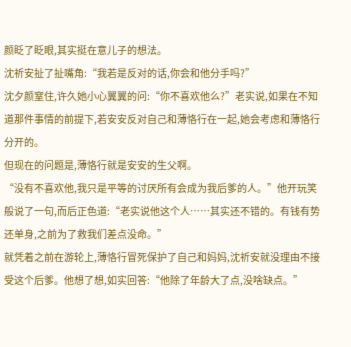颜眨了眨眼,其实挺在意儿子的想法。
沈祈安扯了扯嘴角:“我若是反对的话,你会和他分手吗?”
沈夕颜窒住,许久她小心翼翼的问:“你不喜欢他么?”老实说,如果在不知道那件事情的前提下,若安安反对自己和薄恪行在一起,她会考虑和薄恪行分开的。
但现在的问题是,薄恪行就是安安的生父啊。
“没有不喜欢他,我只是平等的讨厌所有会成为我后爹的人。”他开玩笑般说了一句,而后正色道:“老实说他这个人……其实还不错的。有钱有势还单身,之前为了救我们差点没命。”
就凭着之前在游轮上,薄恪行冒死保护了自己和妈妈,沈祈安就没理由不接受这个后爹。他想了想,如实回答:“他除了年龄大了点,没啥缺点。”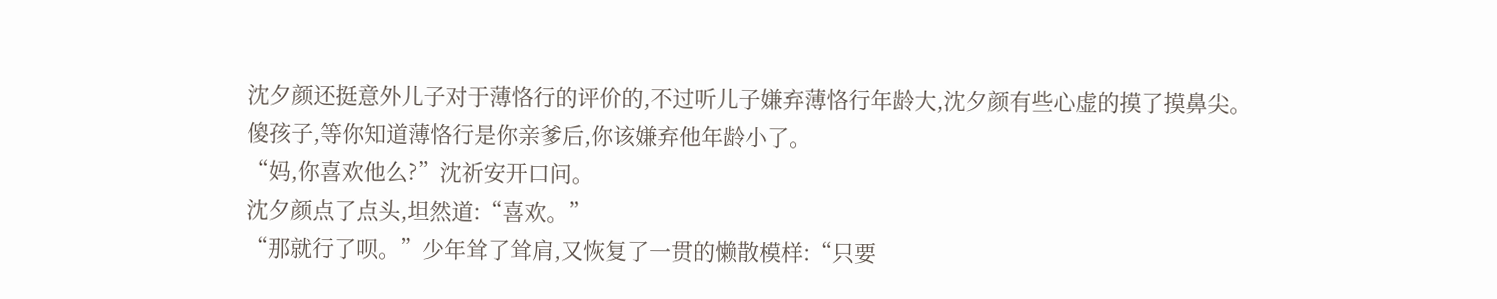沈夕颜还挺意外儿子对于薄恪行的评价的,不过听儿子嫌弃薄恪行年龄大,沈夕颜有些心虚的摸了摸鼻尖。
傻孩子,等你知道薄恪行是你亲爹后,你该嫌弃他年龄小了。
“妈,你喜欢他么?”沈祈安开口问。
沈夕颜点了点头,坦然道:“喜欢。”
“那就行了呗。”少年耸了耸肩,又恢复了一贯的懒散模样:“只要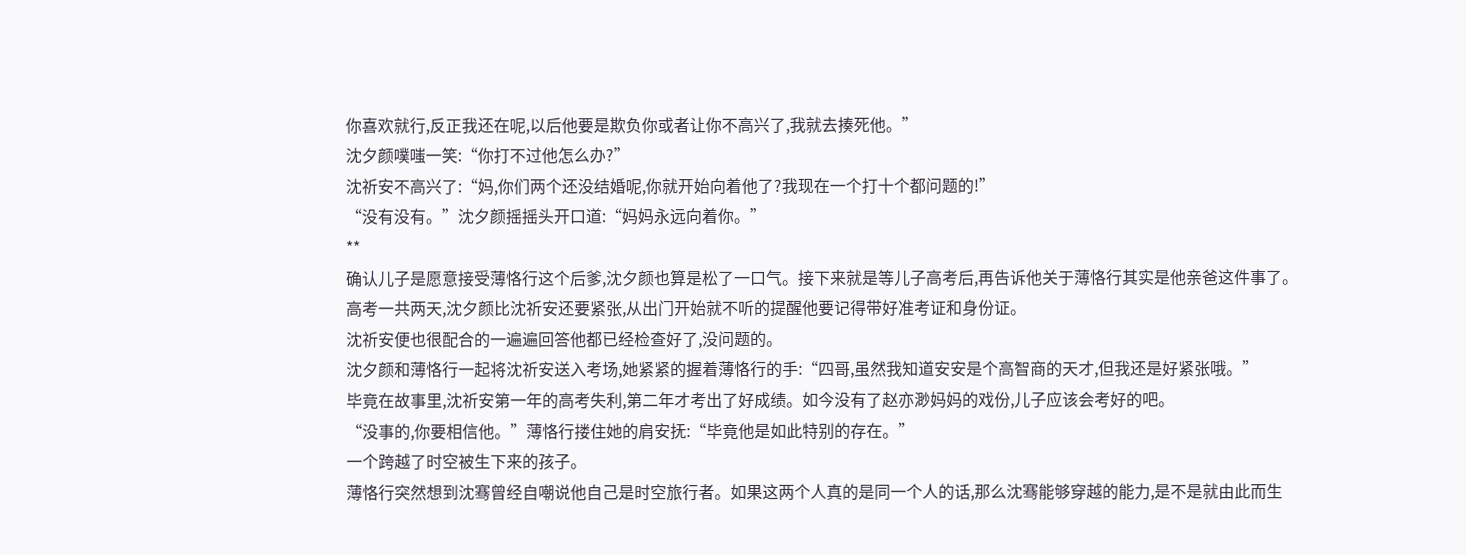你喜欢就行,反正我还在呢,以后他要是欺负你或者让你不高兴了,我就去揍死他。”
沈夕颜噗嗤一笑:“你打不过他怎么办?”
沈祈安不高兴了:“妈,你们两个还没结婚呢,你就开始向着他了?我现在一个打十个都问题的!”
“没有没有。”沈夕颜摇摇头开口道:“妈妈永远向着你。”
**
确认儿子是愿意接受薄恪行这个后爹,沈夕颜也算是松了一口气。接下来就是等儿子高考后,再告诉他关于薄恪行其实是他亲爸这件事了。
高考一共两天,沈夕颜比沈祈安还要紧张,从出门开始就不听的提醒他要记得带好准考证和身份证。
沈祈安便也很配合的一遍遍回答他都已经检查好了,没问题的。
沈夕颜和薄恪行一起将沈祈安送入考场,她紧紧的握着薄恪行的手:“四哥,虽然我知道安安是个高智商的天才,但我还是好紧张哦。”
毕竟在故事里,沈祈安第一年的高考失利,第二年才考出了好成绩。如今没有了赵亦渺妈妈的戏份,儿子应该会考好的吧。
“没事的,你要相信他。”薄恪行搂住她的肩安抚:“毕竟他是如此特别的存在。”
一个跨越了时空被生下来的孩子。
薄恪行突然想到沈骞曾经自嘲说他自己是时空旅行者。如果这两个人真的是同一个人的话,那么沈骞能够穿越的能力,是不是就由此而生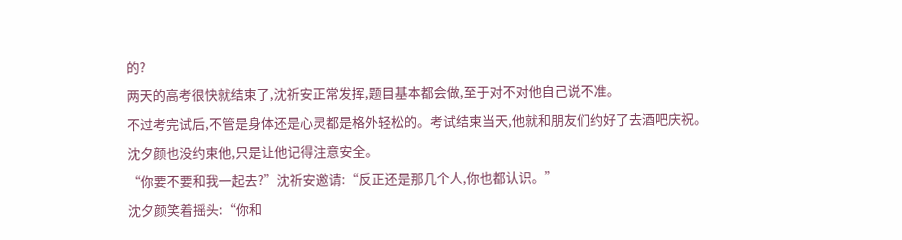的?
两天的高考很快就结束了,沈祈安正常发挥,题目基本都会做,至于对不对他自己说不准。
不过考完试后,不管是身体还是心灵都是格外轻松的。考试结束当天,他就和朋友们约好了去酒吧庆祝。
沈夕颜也没约束他,只是让他记得注意安全。
“你要不要和我一起去?”沈祈安邀请:“反正还是那几个人,你也都认识。”
沈夕颜笑着摇头:“你和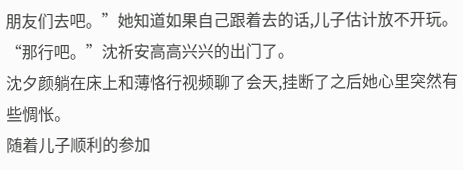朋友们去吧。”她知道如果自己跟着去的话,儿子估计放不开玩。
“那行吧。”沈祈安高高兴兴的出门了。
沈夕颜躺在床上和薄恪行视频聊了会天,挂断了之后她心里突然有些惆怅。
随着儿子顺利的参加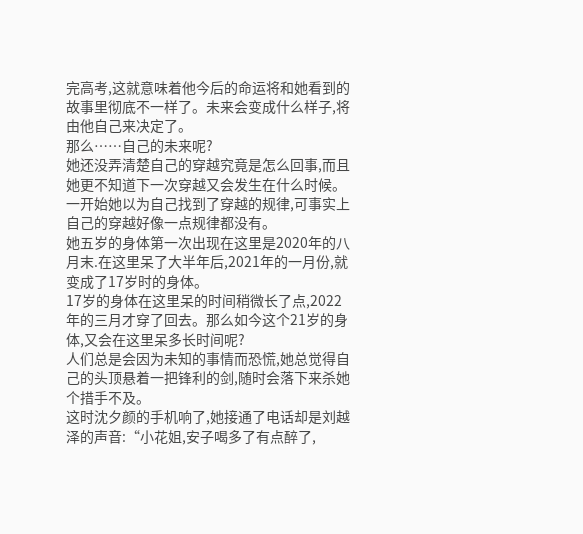完高考,这就意味着他今后的命运将和她看到的故事里彻底不一样了。未来会变成什么样子,将由他自己来决定了。
那么……自己的未来呢?
她还没弄清楚自己的穿越究竟是怎么回事,而且她更不知道下一次穿越又会发生在什么时候。
一开始她以为自己找到了穿越的规律,可事实上自己的穿越好像一点规律都没有。
她五岁的身体第一次出现在这里是2020年的八月末.在这里呆了大半年后,2021年的一月份,就变成了17岁时的身体。
17岁的身体在这里呆的时间稍微长了点,2022年的三月才穿了回去。那么如今这个21岁的身体,又会在这里呆多长时间呢?
人们总是会因为未知的事情而恐慌,她总觉得自己的头顶悬着一把锋利的剑,随时会落下来杀她个措手不及。
这时沈夕颜的手机响了,她接通了电话却是刘越泽的声音:“小花姐,安子喝多了有点醉了,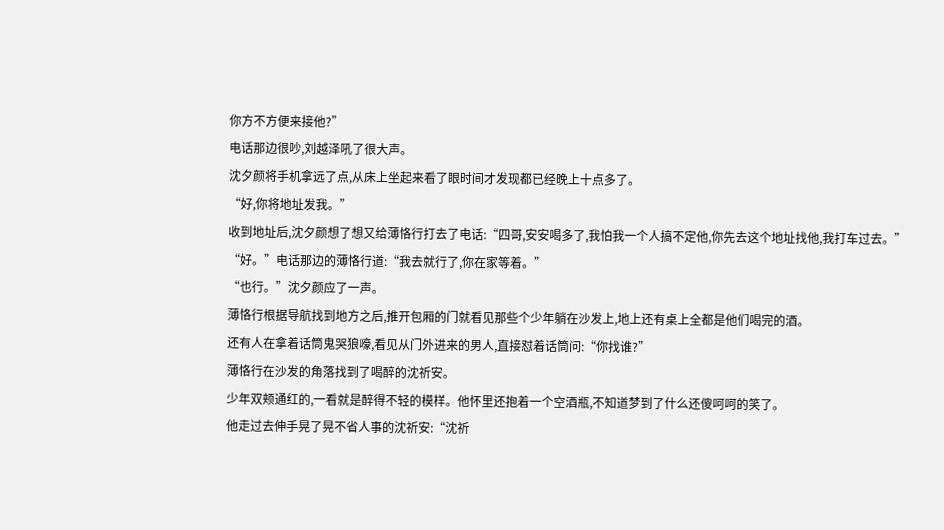你方不方便来接他?”
电话那边很吵,刘越泽吼了很大声。
沈夕颜将手机拿远了点,从床上坐起来看了眼时间才发现都已经晚上十点多了。
“好,你将地址发我。”
收到地址后,沈夕颜想了想又给薄恪行打去了电话:“四哥,安安喝多了,我怕我一个人搞不定他,你先去这个地址找他,我打车过去。”
“好。”电话那边的薄恪行道:“我去就行了,你在家等着。”
“也行。”沈夕颜应了一声。
薄恪行根据导航找到地方之后,推开包厢的门就看见那些个少年躺在沙发上,地上还有桌上全都是他们喝完的酒。
还有人在拿着话筒鬼哭狼嚎,看见从门外进来的男人,直接怼着话筒问:“你找谁?”
薄恪行在沙发的角落找到了喝醉的沈祈安。
少年双颊通红的,一看就是醉得不轻的模样。他怀里还抱着一个空酒瓶,不知道梦到了什么还傻呵呵的笑了。
他走过去伸手晃了晃不省人事的沈祈安:“沈祈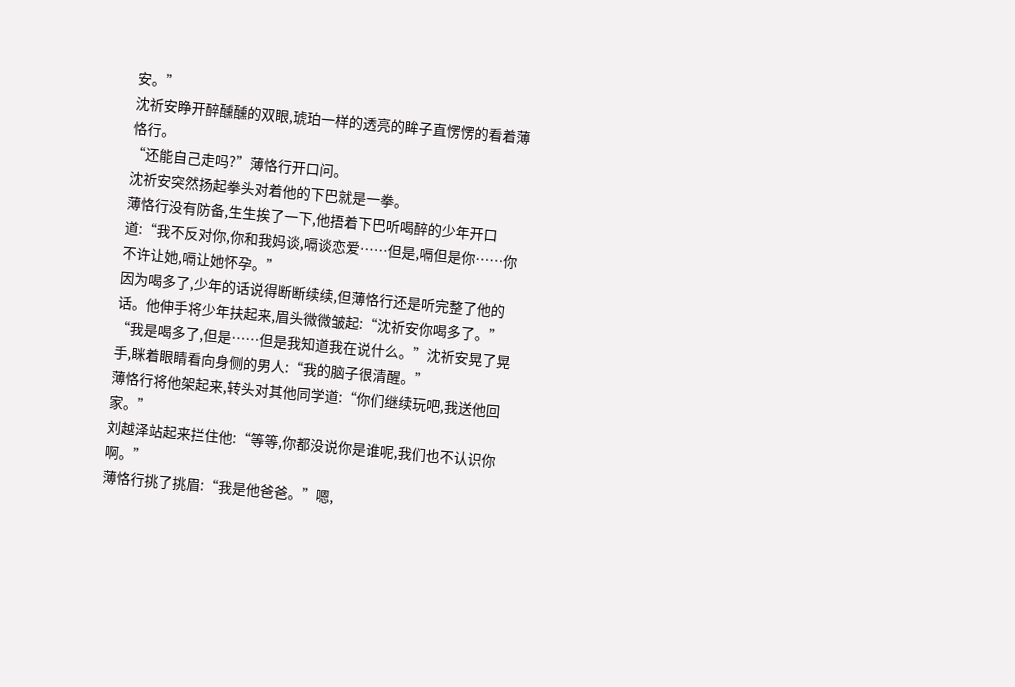安。”
沈祈安睁开醉醺醺的双眼,琥珀一样的透亮的眸子直愣愣的看着薄恪行。
“还能自己走吗?”薄恪行开口问。
沈祈安突然扬起拳头对着他的下巴就是一拳。
薄恪行没有防备,生生挨了一下,他捂着下巴听喝醉的少年开口道:“我不反对你,你和我妈谈,嗝谈恋爱……但是,嗝但是你……你不许让她,嗝让她怀孕。”
因为喝多了,少年的话说得断断续续,但薄恪行还是听完整了他的话。他伸手将少年扶起来,眉头微微皱起:“沈祈安你喝多了。”
“我是喝多了,但是……但是我知道我在说什么。”沈祈安晃了晃手,眯着眼睛看向身侧的男人:“我的脑子很清醒。”
薄恪行将他架起来,转头对其他同学道:“你们继续玩吧,我送他回家。”
刘越泽站起来拦住他:“等等,你都没说你是谁呢,我们也不认识你啊。”
薄恪行挑了挑眉:“我是他爸爸。”嗯,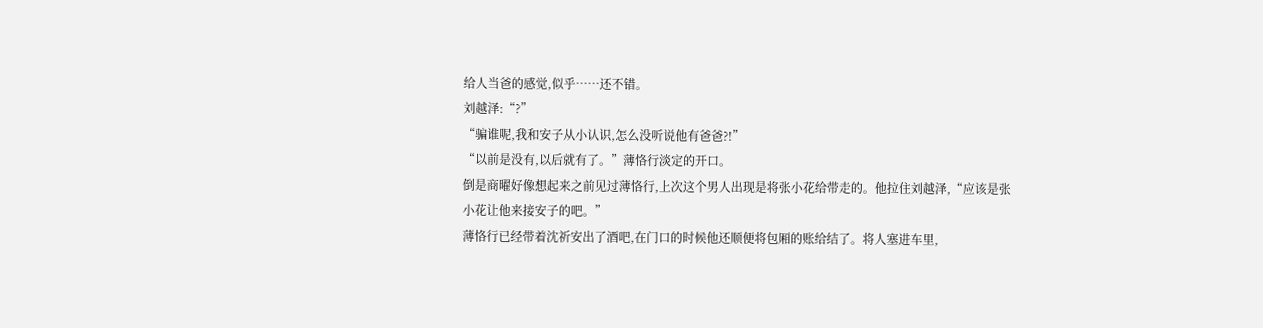给人当爸的感觉,似乎……还不错。
刘越泽:“?”
“骗谁呢,我和安子从小认识,怎么没听说他有爸爸?!”
“以前是没有,以后就有了。”薄恪行淡定的开口。
倒是商曜好像想起来之前见过薄恪行,上次这个男人出现是将张小花给带走的。他拉住刘越泽,“应该是张小花让他来接安子的吧。”
薄恪行已经带着沈祈安出了酒吧,在门口的时候他还顺便将包厢的账给结了。将人塞进车里,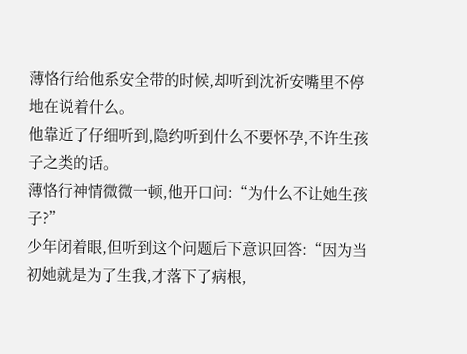薄恪行给他系安全带的时候,却听到沈祈安嘴里不停地在说着什么。
他靠近了仔细听到,隐约听到什么不要怀孕,不许生孩子之类的话。
薄恪行神情微微一顿,他开口问:“为什么不让她生孩子?”
少年闭着眼,但听到这个问题后下意识回答:“因为当初她就是为了生我,才落下了病根,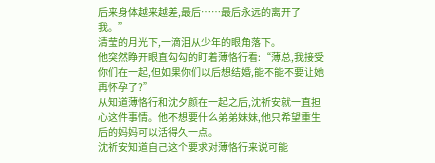后来身体越来越差,最后……最后永远的离开了我。”
清莹的月光下,一滴泪从少年的眼角落下。
他突然睁开眼直勾勾的盯着薄恪行看:“薄总,我接受你们在一起,但如果你们以后想结婚,能不能不要让她再怀孕了?”
从知道薄恪行和沈夕颜在一起之后,沈祈安就一直担心这件事情。他不想要什么弟弟妹妹,他只希望重生后的妈妈可以活得久一点。
沈祈安知道自己这个要求对薄恪行来说可能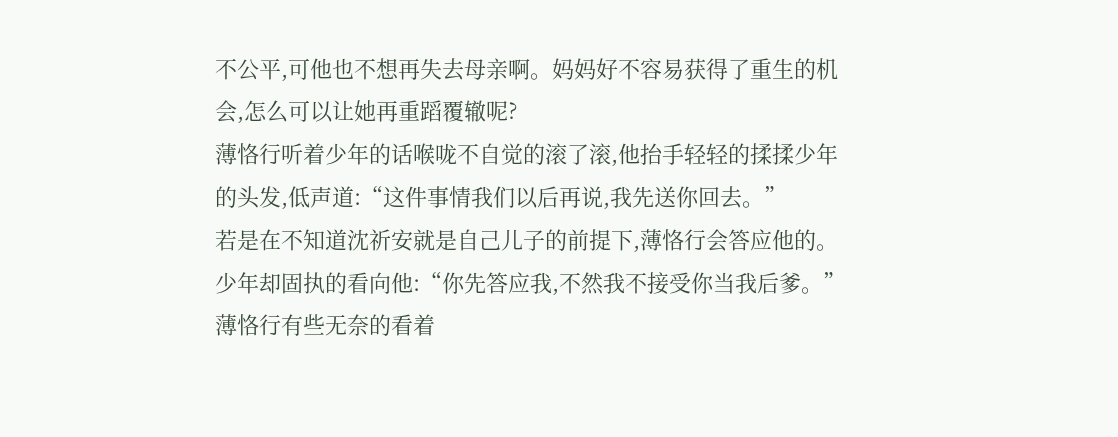不公平,可他也不想再失去母亲啊。妈妈好不容易获得了重生的机会,怎么可以让她再重蹈覆辙呢?
薄恪行听着少年的话喉咙不自觉的滚了滚,他抬手轻轻的揉揉少年的头发,低声道:“这件事情我们以后再说,我先送你回去。”
若是在不知道沈祈安就是自己儿子的前提下,薄恪行会答应他的。
少年却固执的看向他:“你先答应我,不然我不接受你当我后爹。”
薄恪行有些无奈的看着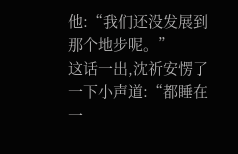他:“我们还没发展到那个地步呢。”
这话一出,沈祈安愣了一下小声道:“都睡在一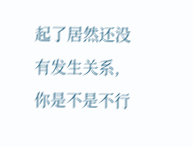起了居然还没有发生关系,你是不是不行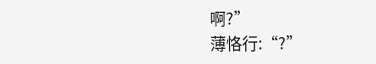啊?”
薄恪行:“?”